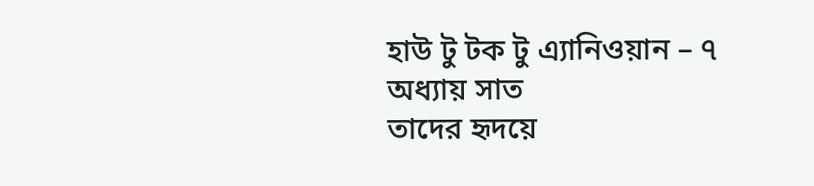হাউ টু টক টু এ্যানিওয়ান – ৭
অধ্যায় সাত
তাদের হৃদয়ে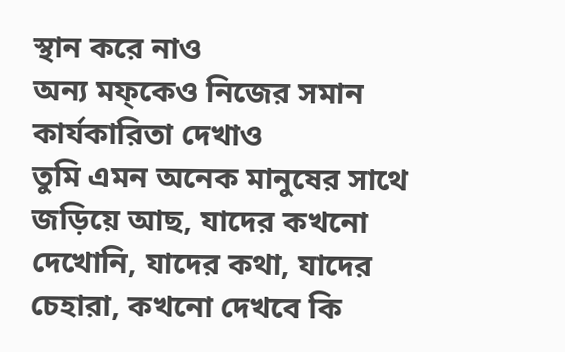স্থান করে নাও
অন্য মফ্কেও নিজের সমান কার্যকারিতা দেখাও
তুমি এমন অনেক মানুষের সাথে জড়িয়ে আছ, যাদের কখনো দেখোনি, যাদের কথা, যাদের চেহারা, কখনো দেখবে কি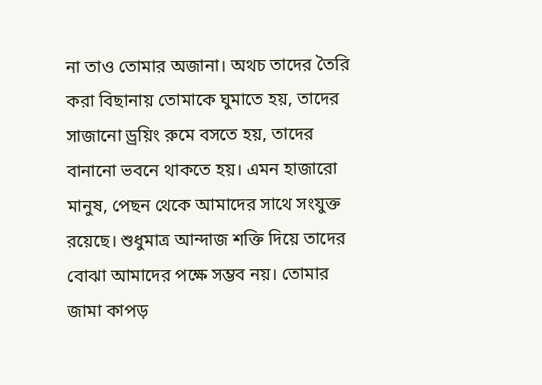না তাও তোমার অজানা। অথচ তাদের তৈরি করা বিছানায় তোমাকে ঘুমাতে হয়, তাদের সাজানো ড্রয়িং রুমে বসতে হয়, তাদের বানানো ভবনে থাকতে হয়। এমন হাজারো মানুষ, পেছন থেকে আমাদের সাথে সংযুক্ত রয়েছে। শুধুমাত্র আন্দাজ শক্তি দিয়ে তাদের বোঝা আমাদের পক্ষে সম্ভব নয়। তোমার জামা কাপড়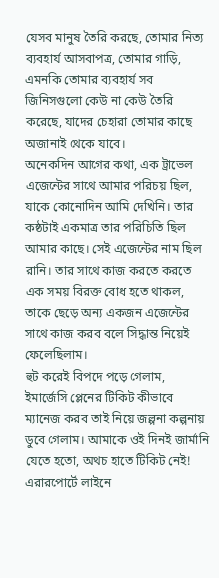যেসব মানুষ তৈরি করছে, তোমার নিত্য ব্যবহার্য আসবাপত্র, তোমার গাড়ি, এমনকি তোমার ব্যবহার্য সব জিনিসগুলো কেউ না কেউ তৈরি করেছে, যাদের চেহারা তোমার কাছে অজানাই থেকে যাবে।
অনেকদিন আগের কথা, এক ট্রাভেল এজেন্টের সাথে আমার পরিচয় ছিল, যাকে কোনোদিন আমি দেখিনি। তার কষ্ঠটাই একমাত্র তার পরিচিতি ছিল আমার কাছে। সেই এজেন্টের নাম ছিল রানি। তার সাথে কাজ করতে করতে এক সময় বিরক্ত বোধ হতে থাকল, তাকে ছেড়ে অন্য একজন এজেন্টের সাথে কাজ করব বলে সিদ্ধান্ত নিয়েই ফেলেছিলাম।
হুট করেই বিপদে পড়ে গেলাম, ইমার্জেসি প্লেনের টিকিট কীভাবে ম্যানেজ করব তাই নিয়ে জল্পনা কল্পনায় ডুবে গেলাম। আমাকে ওই দিনই জার্মানি যেতে হতো, অথচ হাতে টিকিট নেই! এরারপোর্টে লাইনে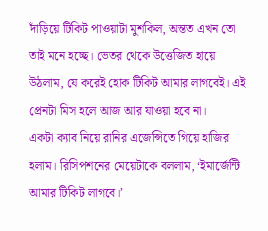দাঁড়িয়ে টিকিট পাওয়াটা মুশকিল, অন্তত এখন তো তাই মনে হচ্ছে। ভেতর থেকে উত্তেজিত হায়ে উঠলাম, যে করেই হোক টিকিট আমার লাগবেই। এই প্রেনটা মিস হলে আজ আর যাওয়া হবে না।
একটা ক্যাব নিয়ে রানির এজেন্সিতে গিয়ে হাজির হলাম। রিসিপশনের মেয়েটাকে বললাম, ‘ইমার্জেন্টি আমার টিকিট লাগবে।’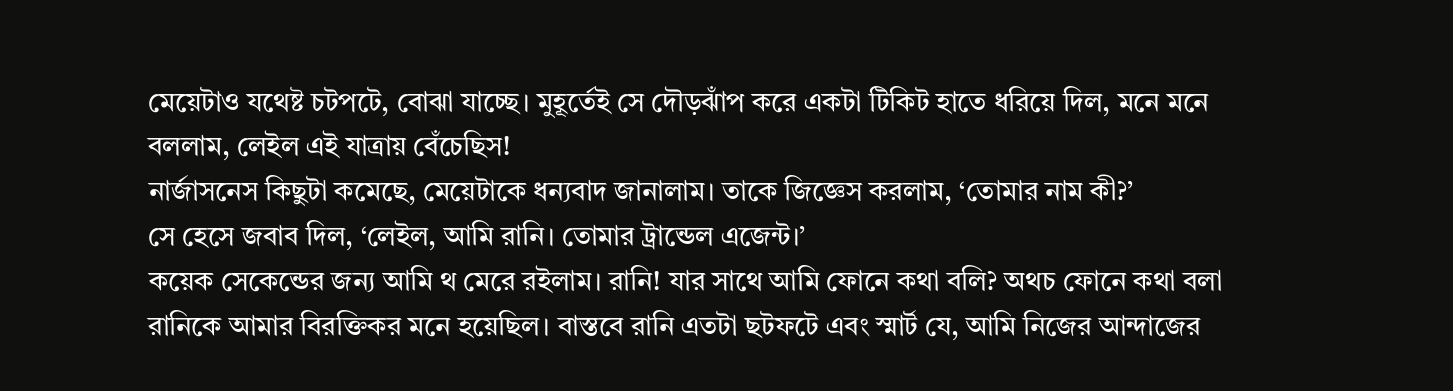মেয়েটাও যথেষ্ট চটপটে, বোঝা যাচ্ছে। মুহূর্তেই সে দৌড়ঝাঁপ করে একটা টিকিট হাতে ধরিয়ে দিল, মনে মনে বললাম, লেইল এই যাত্রায় বেঁচেছিস!
নার্জাসনেস কিছুটা কমেছে, মেয়েটাকে ধন্যবাদ জানালাম। তাকে জিজ্ঞেস করলাম, ‘তোমার নাম কী?’
সে হেসে জবাব দিল, ‘লেইল, আমি রানি। তোমার ট্রান্ডেল এজেন্ট।’
কয়েক সেকেন্ডের জন্য আমি থ মেরে রইলাম। রানি! যার সাথে আমি ফোনে কথা বলি? অথচ ফোনে কথা বলা রানিকে আমার বিরক্তিকর মনে হয়েছিল। বাস্তবে রানি এতটা ছটফটে এবং স্মার্ট যে, আমি নিজের আন্দাজের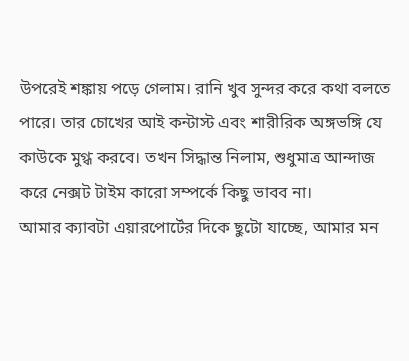উপরেই শঙ্কায় পড়ে গেলাম। রানি খুব সুন্দর করে কথা বলতে পারে। তার চোখের আই কন্টাস্ট এবং শারীরিক অঙ্গভঙ্গি যে কাউকে মুগ্ধ করবে। তখন সিদ্ধান্ত নিলাম, শুধুমাত্র আন্দাজ করে নেক্সট টাইম কারো সম্পর্কে কিছু ভাবব না।
আমার ক্যাবটা এয়ারপোর্টের দিকে ছুটো যাচ্ছে, আমার মন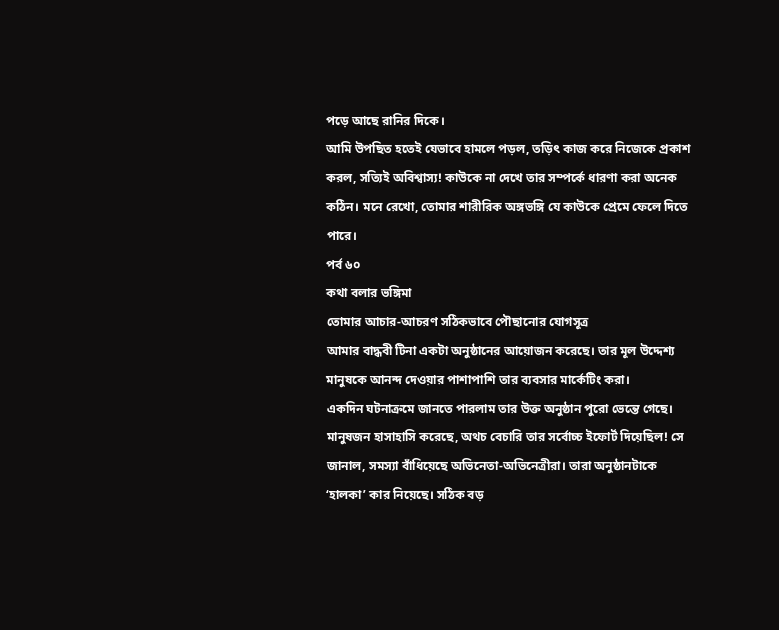পড়ে আছে রানির দিকে।
আমি উপছিত হতেই যেভাবে হামলে পড়ল, তড়িৎ কাজ করে নিজেকে প্রকাশ করল, সত্যিই অবিশ্বাস্য! কাউকে না দেখে তার সম্পর্কে ধারণা করা অনেক কঠিন। মনে রেখো, তোমার শারীরিক অঙ্গভঙ্গি যে কাউকে প্রেমে ফেলে দিতে পারে।
পর্ব ৬০
কথা বলার ভঙ্গিমা
তোমার আচার-আচরণ সঠিকভাবে পৌছানোর যোগসূত্র
আমার বাদ্ধবী টিনা একটা অনুষ্ঠানের আয়োজন করেছে। তার মূল উদ্দেশ্য মানুষকে আনন্দ দেওয়ার পাশাপাশি তার ব্যবসার মার্কেটিং করা।
একদিন ঘটনাক্রমে জানতে পারলাম তার উক্ত অনুষ্ঠান পুরো ভেন্তে গেছে। মানুষজন হাসাহাসি করেছে, অথচ বেচারি তার সর্বোচ্চ ইফোর্ট দিয়েছিল! সে জানাল, সমস্যা বাঁধিয়েছে অভিনেতা-অভিনেত্রীরা। তারা অনুষ্ঠানটাকে ‘হালকা’ কার নিয়েছে। সঠিক বড়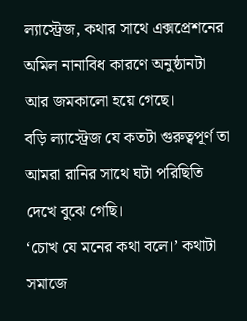ল্যাস্ট্রেজ, কথার সাথে এক্সপ্রেশনের অমিল নানাবিধ কারণে অনুষ্ঠানটা আর জমকালো হয়ে গেছে।
বড়ি ল্যাস্ট্রেজ যে কতটা গুরুত্বপূর্ণ তা আমরা রানির সাথে ঘটা পরিছিতি দেখে বুঝে গেছি।
‘চোখ যে মনের কথা বলে।’ কথাটা সমাজে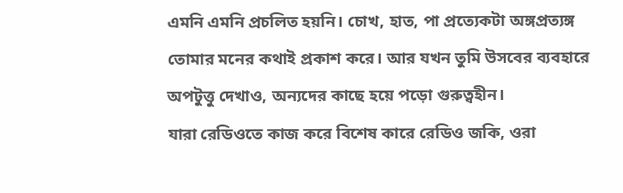এমনি এমনি প্রচলিত হয়নি। চোখ, হাত, পা প্রত্যেকটা অঙ্গপ্রত্যঙ্গ তোমার মনের কথাই প্রকাশ করে। আর যখন তুমি উসবের ব্যবহারে অপটুত্তু দেখাও, অন্যদের কাছে হয়ে পড়ো গুরুত্বহীন।
যারা রেডিওতে কাজ করে বিশেষ কারে রেডিও জকি, ওরা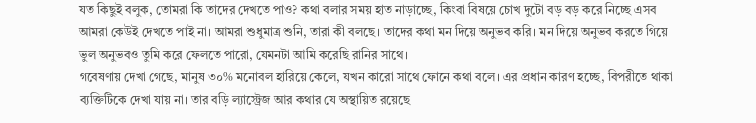যত কিছুই বলুক, তোমরা কি তাদের দেখতে পাও? কথা বলার সময় হাত নাড়াচ্ছে, কিংবা বিষয়ে চোখ দুটো বড় বড় করে নিচ্ছে এসব আমরা কেউই দেখতে পাই না। আমরা শুধুমাত্র শুনি, তারা কী বলছে। তাদের কথা মন দিয়ে অনুভব করি। মন দিয়ে অনুভব করতে গিয়ে ভুল অনুভবও তুমি করে ফেলতে পারো, যেমনটা আমি করেছি রানির সাথে।
গবেষণায় দেখা গেছে, মানুষ ৩০% মনোবল হারিয়ে কেলে, যখন কারো সাথে ফোনে কথা বলে। এর প্রধান কারণ হচ্ছে, বিপরীতে থাকা ব্যক্তিটিকে দেখা যায় না। তার বড়ি ল্যাস্ট্রেজ আর কথার যে অস্থায়িত রয়েছে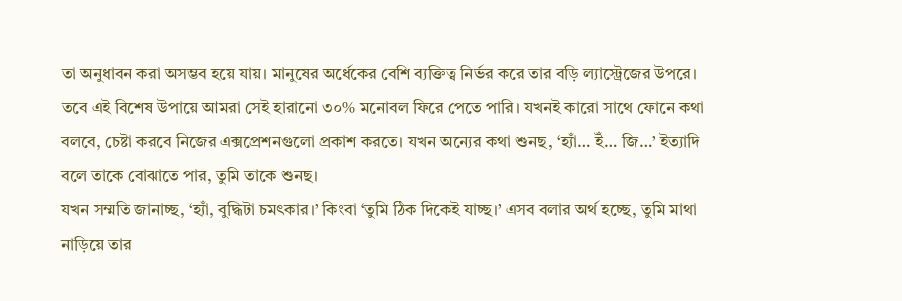তা অনুধাবন করা অসম্ভব হয়ে যায়। মানুষের অর্ধেকের বেশি ব্যক্তিত্ব নির্ভর করে তার বড়ি ল্যাস্ট্রেজের উপরে।
তবে এই বিশেষ উপায়ে আমরা সেই হারানো ৩০% মনোবল ফিরে পেতে পারি। যখনই কারো সাথে ফোনে কথা বলবে, চেষ্টা করবে নিজের এক্সপ্রেশনগুলো প্রকাশ করতে। যখন অন্যের কথা শুনছ, ‘হ্যাঁ… ইঁ… জি…’ ইত্যাদি বলে তাকে বোঝাতে পার, তুমি তাকে শুনছ।
যখন সম্মতি জানাচ্ছ, ‘হ্যাঁ, বুদ্ধিটা চমৎকার।’ কিংবা ‘তুমি ঠিক দিকেই যাচ্ছ।’ এসব বলার অর্থ হচ্ছে, তুমি মাথা নাড়িয়ে তার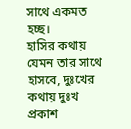সাথে একমত হচ্ছ।
হাসির কথায় যেমন তার সাথে হাসবে, দুঃখের কথায় দুঃখ প্রকাশ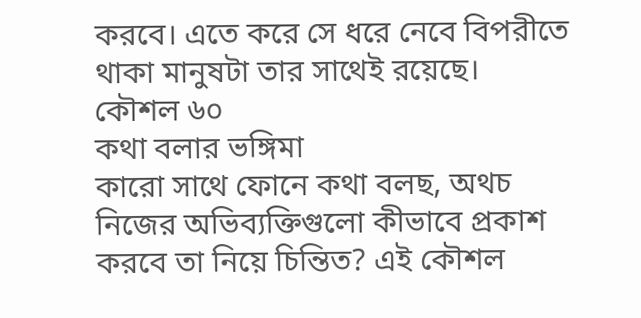করবে। এতে করে সে ধরে নেবে বিপরীতে থাকা মানুষটা তার সাথেই রয়েছে।
কৌশল ৬০
কথা বলার ভঙ্গিমা
কারো সাথে ফোনে কথা বলছ, অথচ নিজের অভিব্যক্তিগুলো কীভাবে প্রকাশ করবে তা নিয়ে চিন্তিত? এই কৌশল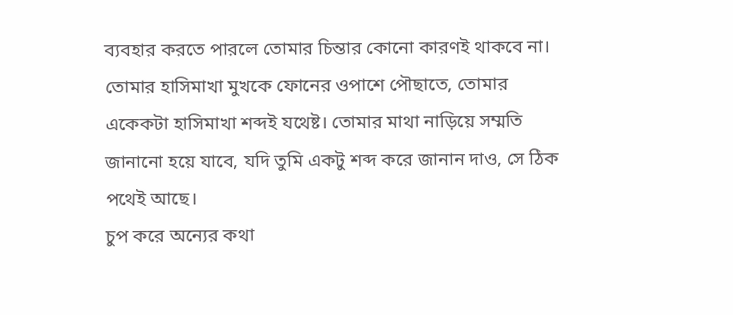ব্যবহার করতে পারলে তোমার চিন্তার কোনো কারণই থাকবে না।
তোমার হাসিমাখা মুখকে ফোনের ওপাশে পৌছাতে, তোমার একেকটা হাসিমাখা শব্দই যথেষ্ট। তোমার মাথা নাড়িয়ে সম্মতি জানানো হয়ে যাবে, যদি তুমি একটু শব্দ করে জানান দাও, সে ঠিক পথেই আছে।
চুপ করে অন্যের কথা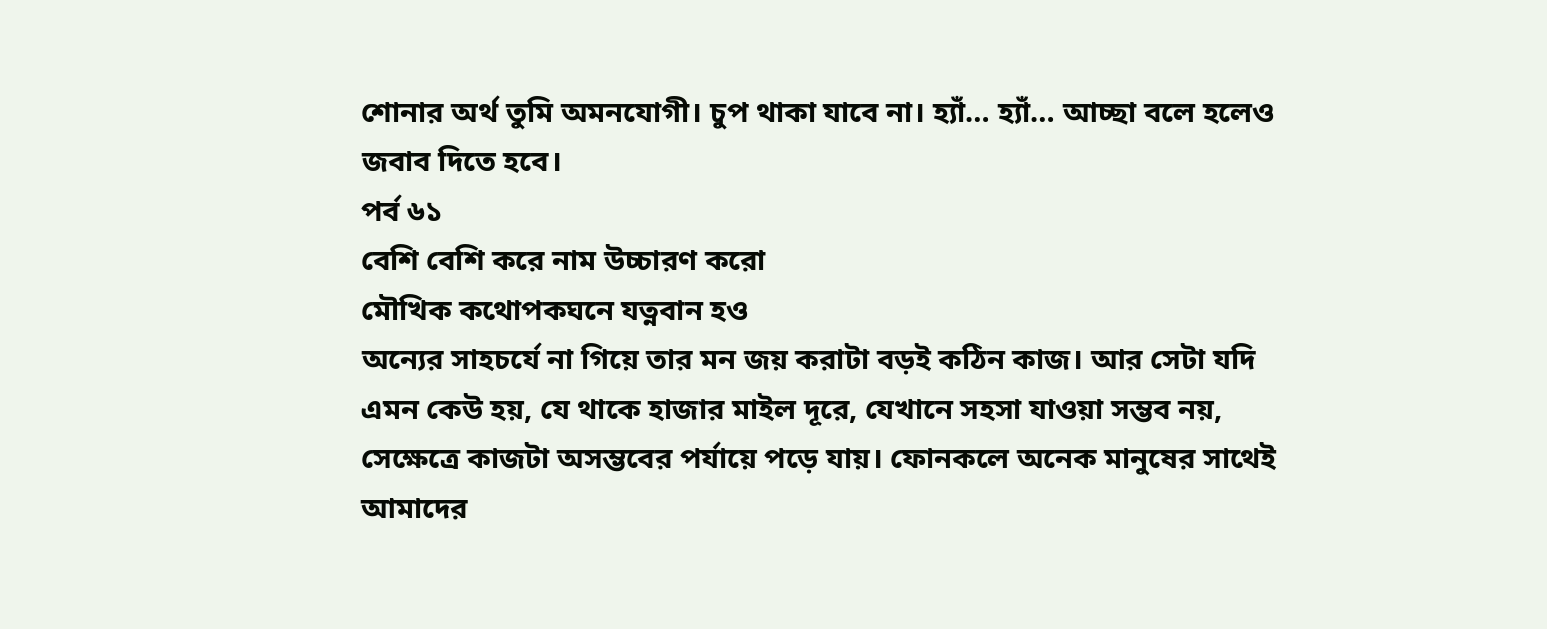শোনার অর্থ তুমি অমনযোগী। চুপ থাকা যাবে না। হ্যাঁ… হ্যাঁ… আচ্ছা বলে হলেও জবাব দিতে হবে।
পর্ব ৬১
বেশি বেশি করে নাম উচ্চারণ করো
মৌখিক কথোপকঘনে যত্নবান হও
অন্যের সাহচর্যে না গিয়ে তার মন জয় করাটা বড়ই কঠিন কাজ। আর সেটা যদি এমন কেউ হয়, যে থাকে হাজার মাইল দূরে, যেখানে সহসা যাওয়া সম্ভব নয়, সেক্ষেত্রে কাজটা অসম্ভবের পর্যায়ে পড়ে যায়। ফোনকলে অনেক মানুষের সাথেই আমাদের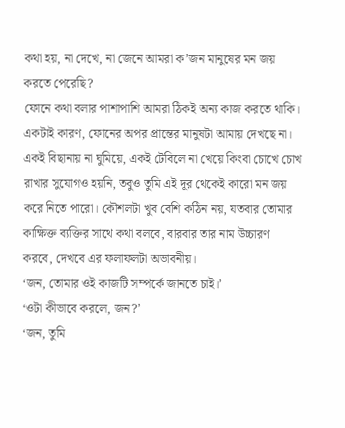কথা হয়, না দেখে, না জেনে আমরা ক’জন মানুষের মন জয় করতে পেরেছি?
ফোনে কথা বলার পাশাপাশি আমরা ঠিকই অন্য কাজ করতে থাকি। একটাই কারণ, ফোনের অপর প্রান্তের মানুষটা আমায় দেখছে না।
একই বিছানায় না ঘুমিয়ে, একই টেবিলে না খেয়ে কিংবা চোখে চোখ রাখার সুযোগও হয়নি, তবুও তুমি এই দূর থেকেই কারো মন জয় করে নিতে পারো। কৌশলটা খুব বেশি কঠিন নয়, যতবার তোমার কাক্ষিক্ত ব্যক্তির সাথে কথা বলবে, বারবার তার নাম উচ্চারণ করবে, দেখবে এর ফলাফলটা অভাবনীয়।
‘জন, তোমার ওই কাজটি সম্পর্কে জানতে চাই।’
‘ওটা কীভাবে করলে, জন?’
‘জন, তুমি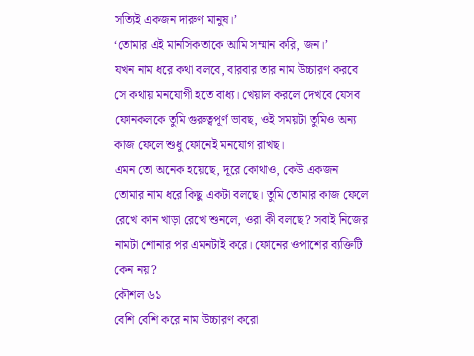সত্যিই একজন দারুণ মানুষ।’
‘তোমার এই মানসিকতাকে আমি সম্মান করি, জন।’
যখন নাম ধরে কথা বলবে, বারবার তার নাম উচ্চারণ করবে সে কথায় মনযোগী হতে বাধ্য। খেয়াল করলে দেখবে যেসব ফোনকলকে তুমি গুরুত্বপূর্ণ ভাবছ, ওই সময়টা তুমিও অন্য কাজ ফেলে শুধু ফোনেই মনযোগ রাখছ।
এমন তো অনেক হয়েছে, দূরে কোথাও, কেউ একজন তোমার নাম ধরে কিছু একটা বলছে। তুমি তোমার কাজ ফেলে রেখে কান খাড়া রেখে শুনলে, ওরা কী বলছে? সবাই নিজের নামটা শোনার পর এমনটাই করে। ফোনের ওপাশের ব্যক্তিটি কেন নয়?
কৌশল ৬১
বেশি বেশি করে নাম উচ্চারণ করো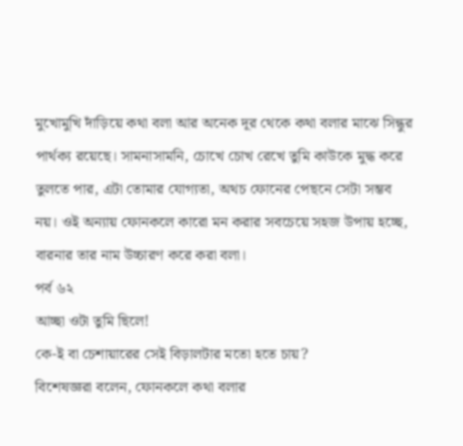মুখোমুখি দাঁড়িয়ে কথা বলা আর অনেক দূর থেকে কথা বলার মাঝে সিন্ধুর পার্থক্য রয়েছে। সামনাসামনি, চোখে চোখ রেখে তুমি কাউকে মুদ্ধ করে তুলতে পার, এটা তোমার যোগ্যতা, অথচ ফোনের পেছনে সেটা সম্ভব নয়। ওই অন্যায় ফোনকলে কারো মন করার সবচেয়ে সহজ উপায় হচ্ছে, বারনার তার নাম উচ্চারণ করে করা বলা।
পর্ব ৬২
আচ্ছা ওটা তুমি ছিলে!
কে-ই বা চেশায়ারের সেই বিড়ালটার মতো হতে চায়?
বিশেষজ্ঞরা বলেন, ফোনকলে কথা বলার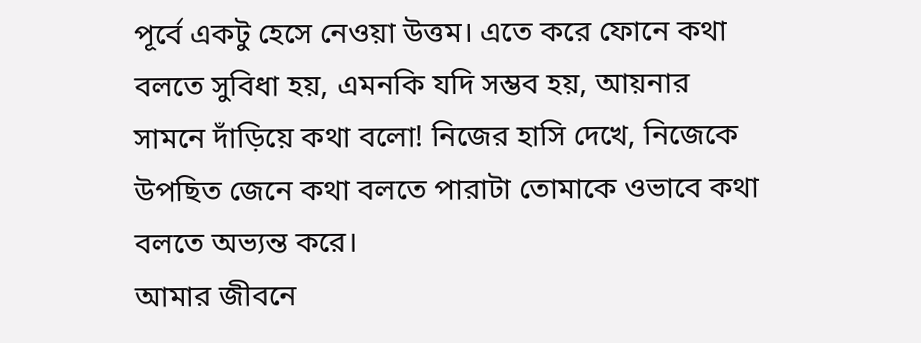পূর্বে একটু হেসে নেওয়া উত্তম। এতে করে ফোনে কথা বলতে সুবিধা হয়, এমনকি যদি সম্ভব হয়, আয়নার সামনে দাঁড়িয়ে কথা বলো! নিজের হাসি দেখে, নিজেকে উপছিত জেনে কথা বলতে পারাটা তোমাকে ওভাবে কথা বলতে অভ্যন্ত করে।
আমার জীবনে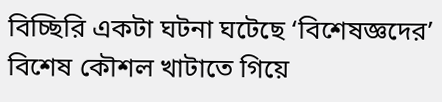বিচ্ছিরি একটা ঘটনা ঘটেছে ‘বিশেষজ্ঞদের’ বিশেষ কৌশল খাটাতে গিয়ে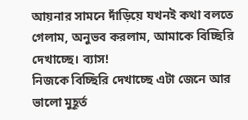আয়নার সামনে দাঁড়িয়ে যখনই কথা বলতে গেলাম, অনুভব করলাম, আমাকে বিচ্ছিরি দেখাচ্ছে। ব্যাস!
নিজকে বিচ্ছিরি দেখাচ্ছে এটা জেনে আর ভালো মুহূর্ত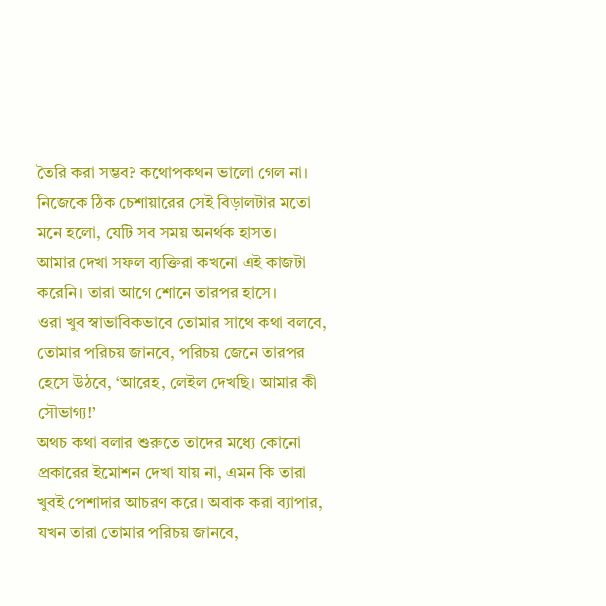তৈরি করা সম্ভব? কথোপকথন ভালো গেল না। নিজেকে ঠিক চেশায়ারের সেই বিড়ালটার মতো মনে হলো, যেটি সব সময় অনর্থক হাসত।
আমার দেখা সফল ব্যক্তিরা কখনো এই কাজটা করেনি। তারা আগে শোনে তারপর হাসে।
ওরা খুব স্বাভাবিকভাবে তোমার সাথে কথা বলবে, তোমার পরিচয় জানবে, পরিচয় জেনে তারপর হেসে উঠবে, ‘আরেহ, লেইল দেখছি। আমার কী সৌভাগ্য!’
অথচ কথা বলার শুরুতে তাদের মধ্যে কোনো প্রকারের ইমোশন দেখা যায় না, এমন কি তারা খুবই পেশাদার আচরণ করে। অবাক করা ব্যাপার, যখন তারা তোমার পরিচয় জানবে,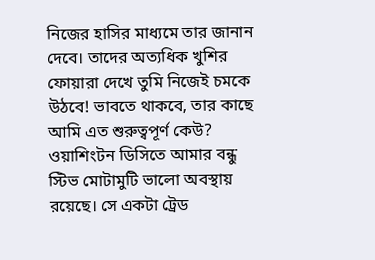নিজের হাসির মাধ্যমে তার জানান দেবে। তাদের অত্যধিক খুশির ফোয়ারা দেখে তুমি নিজেই চমকে উঠবে! ভাবতে থাকবে, তার কাছে আমি এত শুরুত্বপূর্ণ কেউ?
ওয়াশিংটন ডিসিতে আমার বন্ধু স্টিভ মোটামুটি ভালো অবস্থায় রয়েছে। সে একটা ট্রেড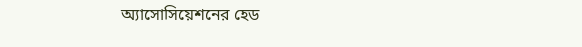অ্যাসোসিয়েশনের হেড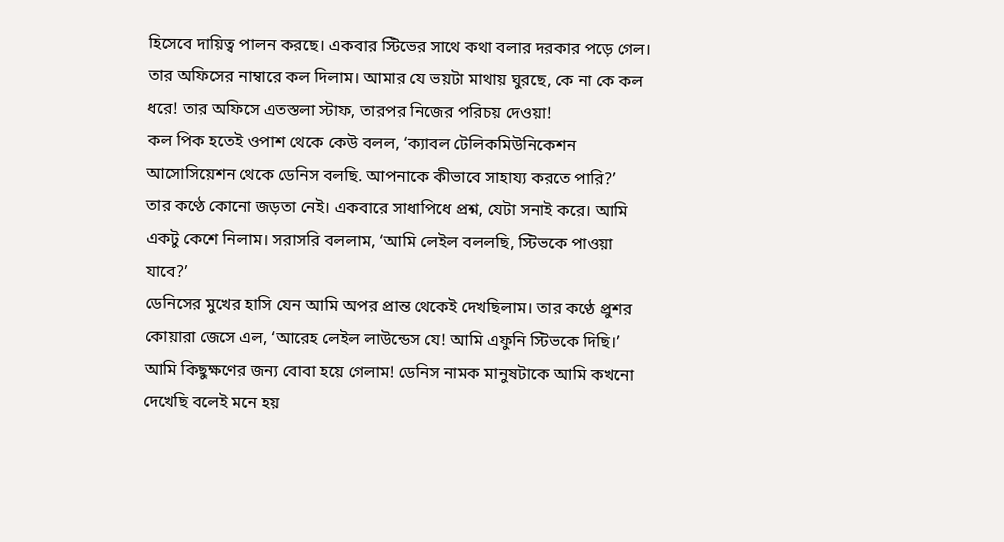হিসেবে দায়িত্ব পালন করছে। একবার স্টিভের সাথে কথা বলার দরকার পড়ে গেল। তার অফিসের নাম্বারে কল দিলাম। আমার যে ভয়টা মাথায় ঘুরছে, কে না কে কল ধরে! তার অফিসে এতস্তলা স্টাফ, তারপর নিজের পরিচয় দেওয়া!
কল পিক হতেই ওপাশ থেকে কেউ বলল, ‘ক্যাবল টেলিকমিউনিকেশন আসোসিয়েশন থেকে ডেনিস বলছি. আপনাকে কীভাবে সাহায্য করতে পারি?’
তার কণ্ঠে কোনো জড়তা নেই। একবারে সাধাপিধে প্রশ্ন, যেটা সনাই করে। আমি একটু কেশে নিলাম। সরাসরি বললাম, ‘আমি লেইল বললছি, স্টিভকে পাওয়া যাবে?’
ডেনিসের মুখের হাসি যেন আমি অপর প্রান্ত থেকেই দেখছিলাম। তার কণ্ঠে প্রুশর কোয়ারা জেসে এল, ‘আরেহ লেইল লাউন্ডেস যে! আমি এফুনি স্টিভকে দিছি।’ আমি কিছুক্ষণের জন্য বোবা হয়ে গেলাম! ডেনিস নামক মানুষটাকে আমি কখনো দেখেছি বলেই মনে হয়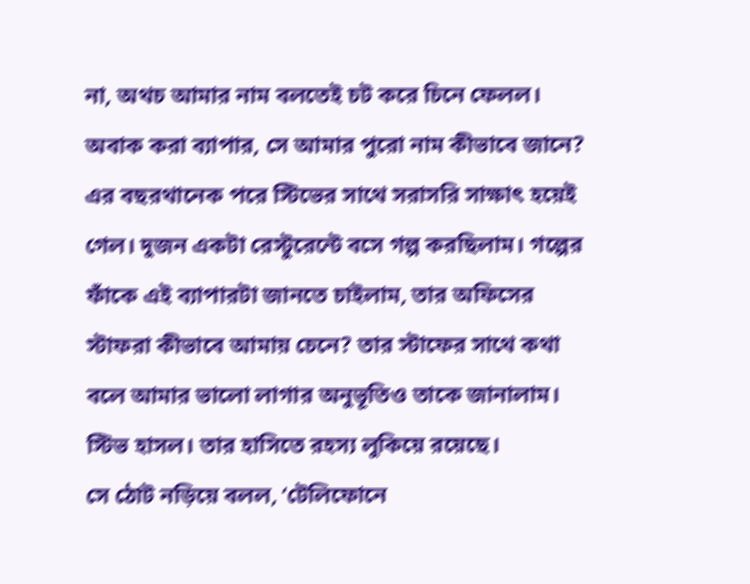না, অথচ আমার নাম বলতেই চট করে চিনে ফেলল। অবাক করা ব্যাপার, সে আমার পুরো নাম কীভাবে জানে?
এর বছরথানেক পরে স্টিভের সাথে সরাসরি সাক্ষাৎ হয়েই গেল। দুজন একটা রেস্টুরেন্টে বসে গল্প করছিলাম। গল্পের ফাঁকে এই ব্যাপারটা জানতে চাইলাম, তার অফিসের স্টাফরা কীভাবে আমায় চেনে? তার স্টাফের সাথে কথা বলে আমার ভালো লাগার অনুভূতিও তাকে জানালাম।
স্টিভ হাসল। তার হাসিতে রহস্য লুকিয়ে রয়েছে।
সে ঠোট নড়িয়ে বলল, ‘টেলিফোনে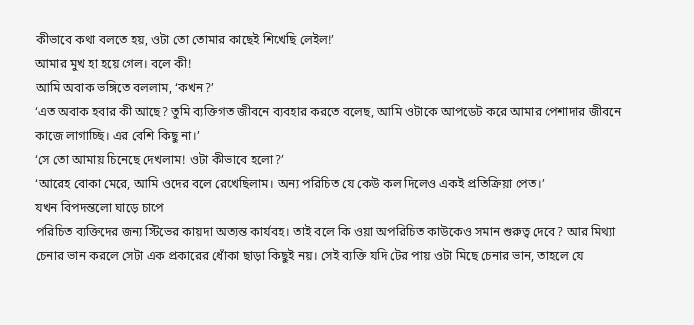কীভাবে কথা বলতে হয়, ওটা তো তোমার কাছেই শিখেছি লেইল!’
আমার মুখ হা হয়ে গেল। বলে কী!
আমি অবাক ভঙ্গিতে বললাম, ‘কখন?’
‘এত অবাক হবার কী আছে? তুমি ব্যক্তিগত জীবনে ব্যবহার করতে বলেছ, আমি ওটাকে আপডেট করে আমার পেশাদার জীবনে কাজে লাগাচ্ছি। এর বেশি কিছু না।’
‘সে তো আমায় চিনেছে দেখলাম! ওটা কীভাবে হলো?’
‘আরেহ বোকা মেরে, আমি ওদের বলে রেখেছিলাম। অন্য পরিচিত যে কেউ কল দিলেও একই প্রতিক্রিয়া পেত।’
যখন বিপদন্তলো ঘাড়ে চাপে
পরিচিত ব্যক্তিদের জন্য স্টিভের কায়দা অত্যন্ত কার্যবহ। তাই বলে কি ওয়া অপরিচিত কাউকেও সমান শুরুত্ব দেবে? আর মিথ্যা চেনার ভান করলে সেটা এক প্রকারের ধোঁকা ছাড়া কিছুই নয়। সেই ব্যক্তি যদি টের পায় ওটা মিছে চেনার ভান, তাহলে যে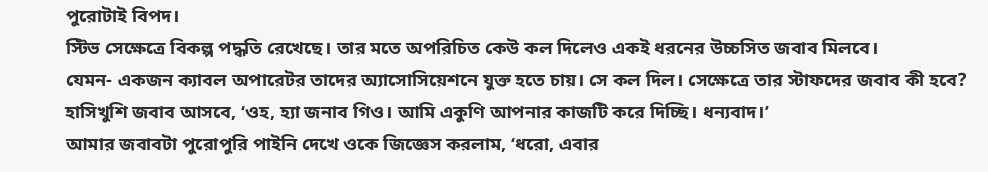পুরোটাই বিপদ।
স্টিভ সেক্ষেত্রে বিকল্প পদ্ধতি রেখেছে। তার মতে অপরিচিত কেউ কল দিলেও একই ধরনের উচ্চসিত জবাব মিলবে।
যেমন- একজন ক্যাবল অপারেটর তাদের অ্যাসোসিয়েশনে যুক্ত হতে চায়। সে কল দিল। সেক্ষেত্রে তার স্টাফদের জবাব কী হবে?
হাসিখুশি জবাব আসবে, ‘ওহ, হ্যা জনাব গিও। আমি একুণি আপনার কাজটি করে দিচ্ছি। ধন্যবাদ।’
আমার জবাবটা পুরোপুরি পাইনি দেখে ওকে জিজ্ঞেস করলাম, ‘ধরো, এবার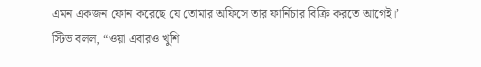এমন একজন ফোন করেছে যে তোমার অফিসে তার ফার্নিচার বিক্রি করতে আগেই।’
স্টিভ বলল, “ওয়া এবারও খুশি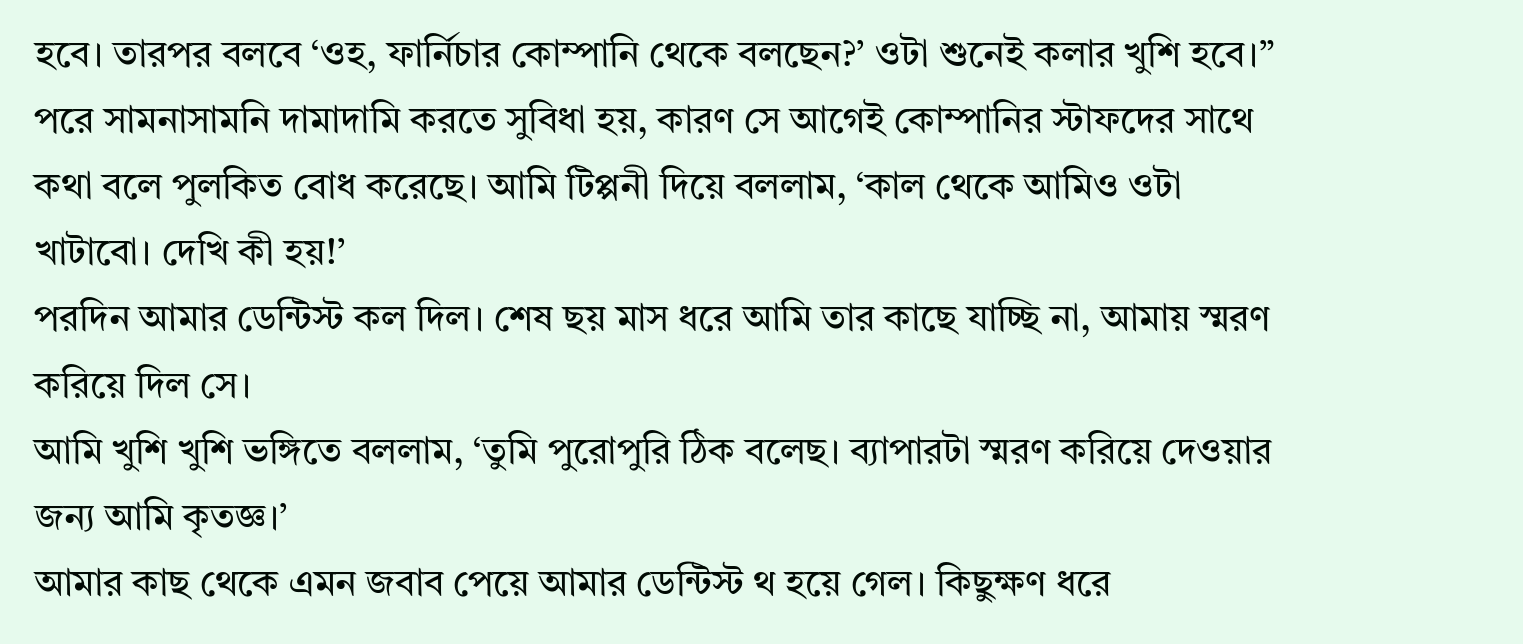হবে। তারপর বলবে ‘ওহ, ফার্নিচার কোম্পানি থেকে বলছেন?’ ওটা শুনেই কলার খুশি হবে।”
পরে সামনাসামনি দামাদামি করতে সুবিধা হয়, কারণ সে আগেই কোম্পানির স্টাফদের সাথে কথা বলে পুলকিত বোধ করেছে। আমি টিপ্পনী দিয়ে বললাম, ‘কাল থেকে আমিও ওটা খাটাবো। দেখি কী হয়!’
পরদিন আমার ডেন্টিস্ট কল দিল। শেষ ছয় মাস ধরে আমি তার কাছে যাচ্ছি না, আমায় স্মরণ করিয়ে দিল সে।
আমি খুশি খুশি ভঙ্গিতে বললাম, ‘তুমি পুরোপুরি ঠিক বলেছ। ব্যাপারটা স্মরণ করিয়ে দেওয়ার জন্য আমি কৃতজ্ঞ।’
আমার কাছ থেকে এমন জবাব পেয়ে আমার ডেন্টিস্ট থ হয়ে গেল। কিছুক্ষণ ধরে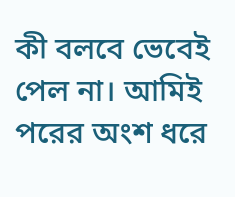কী বলবে ভেবেই পেল না। আমিই পরের অংশ ধরে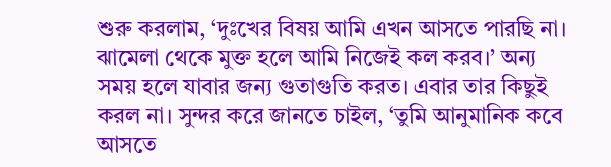শুরু করলাম, ‘দুঃখের বিষয় আমি এখন আসতে পারছি না। ঝামেলা থেকে মুক্ত হলে আমি নিজেই কল করব।’ অন্য সময় হলে যাবার জন্য গুতাগুতি করত। এবার তার কিছুই করল না। সুন্দর করে জানতে চাইল, ‘তুমি আনুমানিক কবে আসতে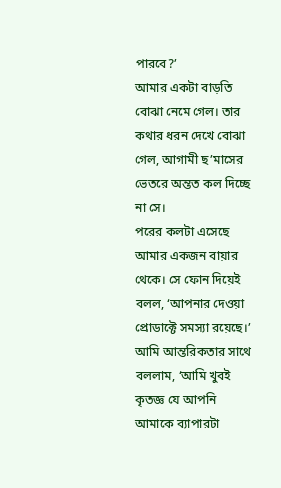পারবে?’
আমার একটা বাড়তি বোঝা নেমে গেল। তার কথার ধরন দেখে বোঝা গেল, আগামী ছ’মাসের ভেতরে অন্তত কল দিচ্ছে না সে।
পরের কলটা এসেছে আমার একজন বায়ার থেকে। সে ফোন দিয়েই বলল, ‘আপনার দেওয়া প্রোডাক্টে সমস্যা রয়েছে।’
আমি আন্তরিকতার সাথে বললাম, ‘আমি খুবই কৃতজ্ঞ যে আপনি আমাকে ব্যাপারটা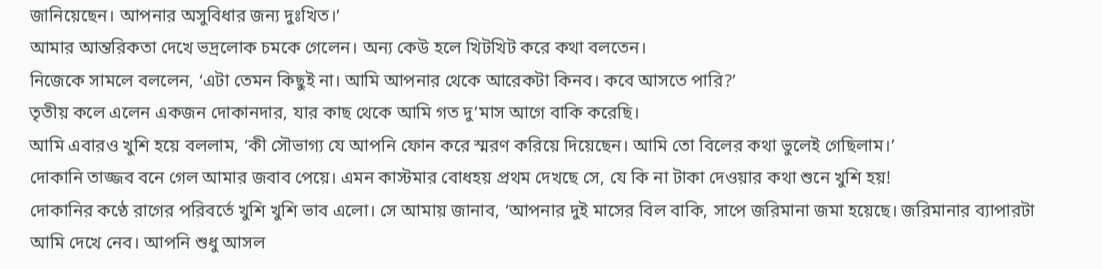জানিয়েছেন। আপনার অসুবিধার জন্য দুঃখিত।’
আমার আন্তরিকতা দেখে ভদ্রলোক চমকে গেলেন। অন্য কেউ হলে খিটখিট করে কথা বলতেন।
নিজেকে সামলে বললেন, ‘এটা তেমন কিছুই না। আমি আপনার থেকে আরেকটা কিনব। কবে আসতে পারি?’
তৃতীয় কলে এলেন একজন দোকানদার, যার কাছ থেকে আমি গত দু’মাস আগে বাকি করেছি।
আমি এবারও খুশি হয়ে বললাম, ‘কী সৌভাগ্য যে আপনি ফোন করে স্মরণ করিয়ে দিয়েছেন। আমি তো বিলের কথা ভুলেই গেছিলাম।’
দোকানি তাজ্জব বনে গেল আমার জবাব পেয়ে। এমন কাস্টমার বোধহয় প্রথম দেখছে সে, যে কি না টাকা দেওয়ার কথা শুনে খুশি হয়!
দোকানির কণ্ঠে রাগের পরিবর্তে খুশি খুশি ভাব এলো। সে আমায় জানাব, ‘আপনার দুই মাসের বিল বাকি, সাপে জরিমানা জমা হয়েছে। জরিমানার ব্যাপারটা আমি দেখে নেব। আপনি শুধু আসল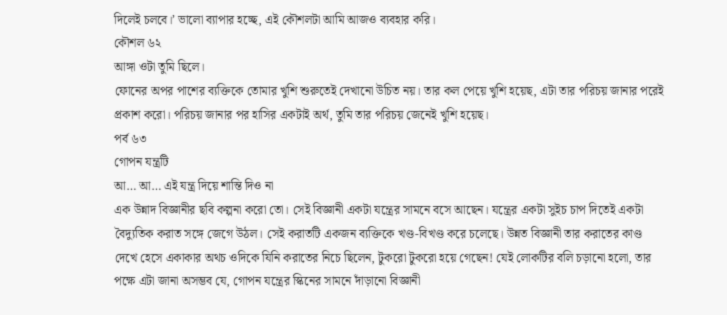দিলেই চলবে।’ ভালো ব্যাপার হচ্ছে, এই কৌশলটা আমি আজও ব্যবহার করি।
কৌশল ৬২
আঙ্গা ওটা তুমি ছিলে।
ফোনের অপর পাশের ব্যক্তিকে তোমার খুশি শুরুতেই দেখানো উচিত নয়। তার কল পেয়ে খুশি হয়েছ, এটা তার পরিচয় জানার পরেই প্রকাশ করো। পরিচয় জানার পর হাসির একটাই অর্থ, তুমি তার পরিচয় জেনেই খুশি হয়েছ।
পর্ব ৬৩
গোপন যন্ত্রটি
আ… আ… এই যন্ত্র দিয়ে শান্তি দিও না
এক উন্নাদ বিজ্ঞানীর ছবি কল্পনা করো তো। সেই বিজ্ঞানী একটা যন্ত্রের সামনে বসে আছেন। যন্ত্রের একটা সুইচ চাপ দিতেই একটা বৈদ্যুতিক করাত সঙ্গে জেগে উঠল। সেই করাতটি একজন ব্যক্তিকে খণ্ড-বিখণ্ড করে চলেছে। উন্নত বিজ্ঞানী তার করাতের কাণ্ড দেখে হেসে একাকার অথচ ওদিকে যিনি করাতের নিচে ছিলেন, টুকরো টুকরো হয়ে গেছেন! যেই লোকটির বলি চড়ানো হলো, তার পক্ষে এটা জানা অসম্ভব যে, গোপন যন্ত্রের স্কিনের সামনে দাঁড়ানো বিজ্ঞানী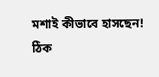মশাই কীভাবে হাসছেন!
ঠিক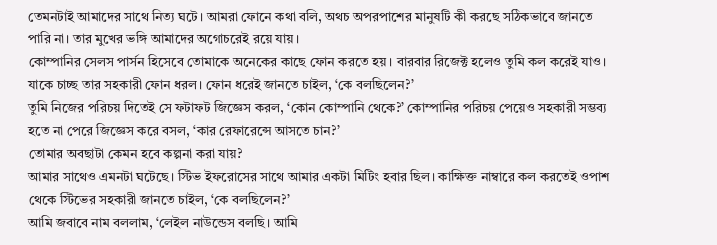তেমনটাই আমাদের সাথে নিত্য ঘটে। আমরা ফোনে কথা বলি, অথচ অপরপাশের মানুষটি কী করছে সঠিকভাবে জানতে পারি না। তার মুখের ভঙ্গি আমাদের অগোচরেই রয়ে যায়।
কোম্পানির সেলস পার্সন হিসেবে তোমাকে অনেকের কাছে ফোন করতে হয়। বারবার রিজেক্ট হলেও তুমি কল করেই যাও। যাকে চাচ্ছ তার সহকারী ফোন ধরল। ফোন ধরেই জানতে চাইল, ‘কে বলছিলেন?’
তুমি নিজের পরিচয় দিতেই সে ফটাফট জিজ্ঞেস করল, ‘কোন কোম্পানি থেকে?’ কোম্পানির পরিচয় পেয়েও সহকারী সম্ভব্য হতে না পেরে জিজ্ঞেস করে বসল, ‘কার রেফারেন্সে আসতে চান?’
তোমার অবছাটা কেমন হবে কল্পনা করা যায়?
আমার সাথেও এমনটা ঘটেছে। স্টিভ ইফরোসের সাথে আমার একটা মিটিং হবার ছিল। কাক্ষিক্ত নাম্বারে কল করতেই ওপাশ থেকে স্টিভের সহকারী জানতে চাইল, ‘কে বলছিলেন?’
আমি জবাবে নাম বললাম, ‘লেইল নাউন্ডেস বলছি। আমি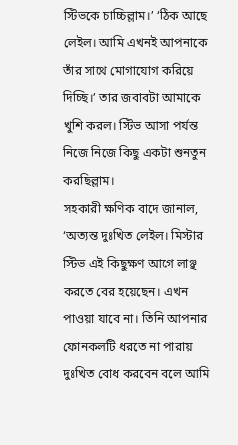স্টিভকে চাচ্চিল্লাম।’ ‘ঠিক আছে লেইল। আমি এখনই আপনাকে তাঁর সাথে মোগাযোগ করিয়ে দিচ্ছি।’ তার জবাবটা আমাকে খুশি করল। স্টিভ আসা পর্যন্ত নিজে নিজে কিছু একটা শুনতুন করছিল্লাম।
সহকারী ক্ষণিক বাদে জানাল, ‘অত্যন্ত দুঃখিত লেইল। মিস্টার স্টিভ এই কিছুক্ষণ আগে লাঞ্ছ করতে বের হয়েছেন। এখন পাওয়া যাবে না। তিনি আপনার ফোনকলটি ধরতে না পারায় দুঃখিত বোধ করবেন বলে আমি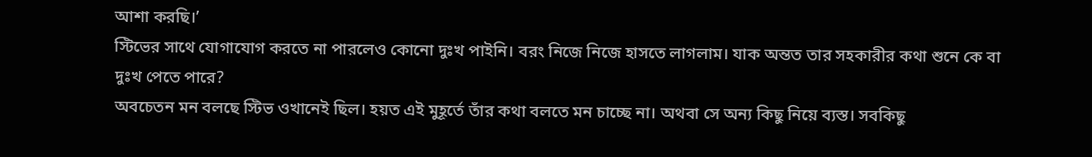আশা করছি।’
স্টিভের সাথে যোগাযোগ করতে না পারলেও কোনো দুঃখ পাইনি। বরং নিজে নিজে হাসতে লাগলাম। যাক অন্তত তার সহকারীর কথা শুনে কে বা দুঃখ পেতে পারে?
অবচেতন মন বলছে স্টিভ ওখানেই ছিল। হয়ত এই মুহূর্তে তাঁর কথা বলতে মন চাচ্ছে না। অথবা সে অন্য কিছু নিয়ে ব্যস্ত। সবকিছু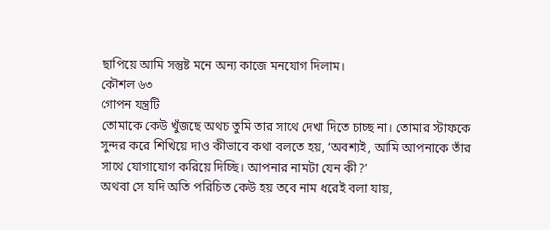ছাপিয়ে আমি সন্তুষ্ট মনে অন্য কাজে মনযোগ দিলাম।
কৌশল ৬৩
গোপন যন্ত্রটি
তোমাকে কেউ খুঁজছে অথচ তুমি তার সাথে দেখা দিতে চাচ্ছ না। তোমার স্টাফকে সুন্দর করে শিখিয়ে দাও কীভাবে কথা বলতে হয়, ‘অবশ্যই, আমি আপনাকে তাঁর সাথে যোগাযোগ করিয়ে দিচ্ছি। আপনার নামটা যেন কী?’
অথবা সে যদি অতি পরিচিত কেউ হয় তবে নাম ধরেই বলা যায়,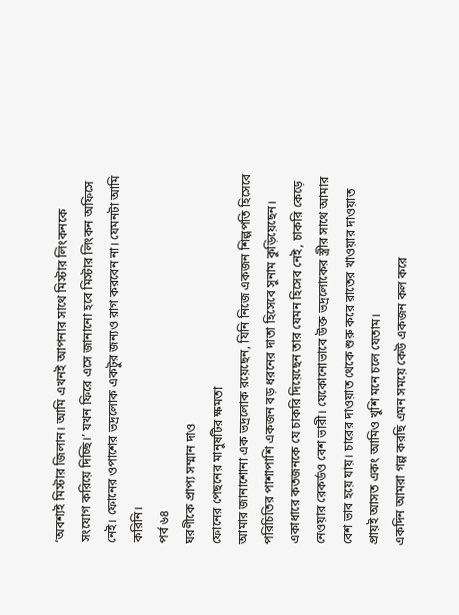‘অবশ্যই মিস্টার জিলান। আমি এখনই আপনার সাথে মিস্টার লিংকনকে সংযোগ করিয়ে দিচ্ছি।’ যখন ফিরে এসে জানানো হবে মিস্টার লিংকন অফিসে নেই। ফোনের ওপাশের ভদ্রলোক একটুর জন্যও রাগ করবেন না। যেমনটা আমি করিনি।
পর্ব ৬৪
ঘরণীকে প্রাপ্য সম্মান দাও
ফোনের পেছনের মানুষটির ক্ষমতা
আমার জানাশোনা এক ভদ্রলোক রয়েছেন, যিনি নিজে একজন শিল্পপতি হিসেবে পরিচিতির পাশাপাশি একজন বড় ধরনের দাতা হিসেবে সুনাম কুড়িয়েছেন।
একাধারে কতজনকে যে চাকরি দিয়েছেন তার যেমন হিসেব নেই, চাকরি কেড়ে নেওয়ার রেকর্ডও বেশ ভারী। যেকোনোভাবে উক্ত ভদ্রলোকের স্ত্রীর সাথে আমার বেশ ভাব হয়ে যায়। চারের দাওয়াত থেকে শুরু করে রাতের খাওয়ার দাওয়াত প্রায়ই আসত একং আমিও খুশি মনে চলে যেতাম।
একদিন আমরা গল্প করছি এমন সময়ে কেউ একজন কল করে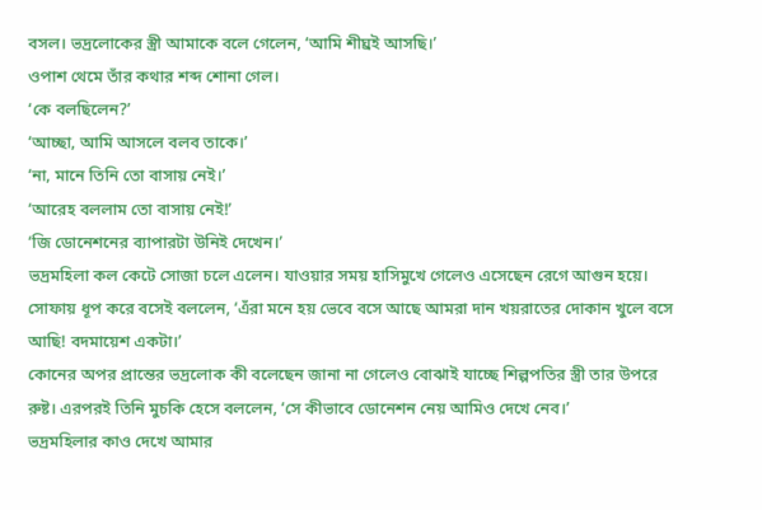বসল। ভদ্রলোকের স্ত্রী আমাকে বলে গেলেন, ‘আমি শীঘ্রই আসছি।’
ওপাশ থেমে তাঁর কথার শব্দ শোনা গেল।
‘কে বলছিলেন?’
‘আচ্ছা, আমি আসলে বলব তাকে।’
‘না, মানে তিনি তো বাসায় নেই।’
‘আরেহ বললাম তো বাসায় নেই!’
‘জি ডোনেশনের ব্যাপারটা উনিই দেখেন।’
ভদ্রমহিলা কল কেটে সোজা চলে এলেন। যাওয়ার সময় হাসিমুখে গেলেও এসেছেন রেগে আগুন হয়ে। সোফায় ধূপ করে বসেই বললেন, ‘এঁরা মনে হয় ভেবে বসে আছে আমরা দান খয়রাতের দোকান খুলে বসে আছি! বদমায়েশ একটা।’
কোনের অপর প্রান্তের ভদ্রলোক কী বলেছেন জানা না গেলেও বোঝাই যাচ্ছে শিল্পপতির স্ত্রী তার উপরে রুষ্ট। এরপরই তিনি মুচকি হেসে বললেন, ‘সে কীভাবে ডোনেশন নেয় আমিও দেখে নেব।’
ভদ্রমহিলার কাও দেখে আমার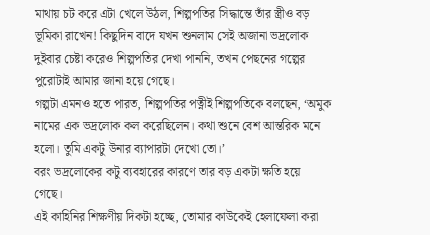মাথায় চট করে এটা খেলে উঠল, শিল্পপতির সিদ্ধান্তে তাঁর স্ত্রীও বড় ভূমিকা রাখেন! কিছুদিন বাদে যখন শুনলাম সেই অজানা ভদ্রলোক দুইবার চেষ্টা করেও শিল্পপতির দেখা পাননি, তখন পেছনের গল্পের পুরোটাই আমার জানা হয়ে গেছে।
গল্পটা এমনও হতে পারত, শিল্পপতির পত্নীই শিল্পপতিকে বলছেন, ‘অমুক নামের এক ভদ্রলোক কল করেছিলেন। কথা শুনে বেশ আন্তরিক মনে হলো। তুমি একটু উনার ব্যাপারটা দেখো তো।’
বরং ভদ্রলোকের কটু ব্যবহারের কারণে তার বড় একটা ক্ষতি হয়ে গেছে।
এই কাহিনির শিক্ষণীয় দিকটা হচ্ছে, তোমার কাউকেই হেলাফেলা করা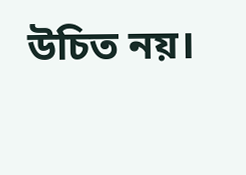উচিত নয়।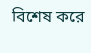বিশেষ করে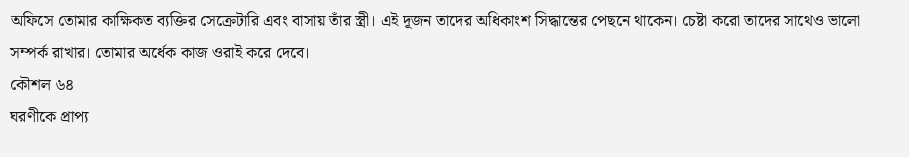অফিসে তোমার কাক্ষিকত ব্যক্তির সেক্রেটারি এবং বাসায় তাঁর স্ত্রী। এই দূজন তাদের অধিকাংশ সিদ্ধান্তের পেছনে থাকেন। চেষ্টা করো তাদের সাথেও ভালো সম্পর্ক রাখার। তোমার অর্ধেক কাজ ওরাই করে দেবে।
কৌশল ৬৪
ঘরণীকে প্রাপ্য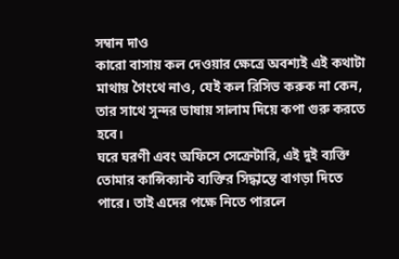সম্বান দাও
কারো বাসায় কল দেওয়ার ক্ষেত্রে অবশ্যই এই কথাটা মাথায় গৈংথে নাও, যেই কল রিসিভ করুক না কেন, তার সাথে সুন্দর ভাষায় সালাম দিয়ে কপা গুরু করতে হবে।
ঘরে ঘরণী এবং অফিসে সেক্রেটারি, এই দুই ব্যক্তি তোমার কান্সিক্যান্ট ব্যক্তির সিদ্ধান্তে বাগড়া দিতে পারে। তাই এদের পক্ষে নিতে পারলে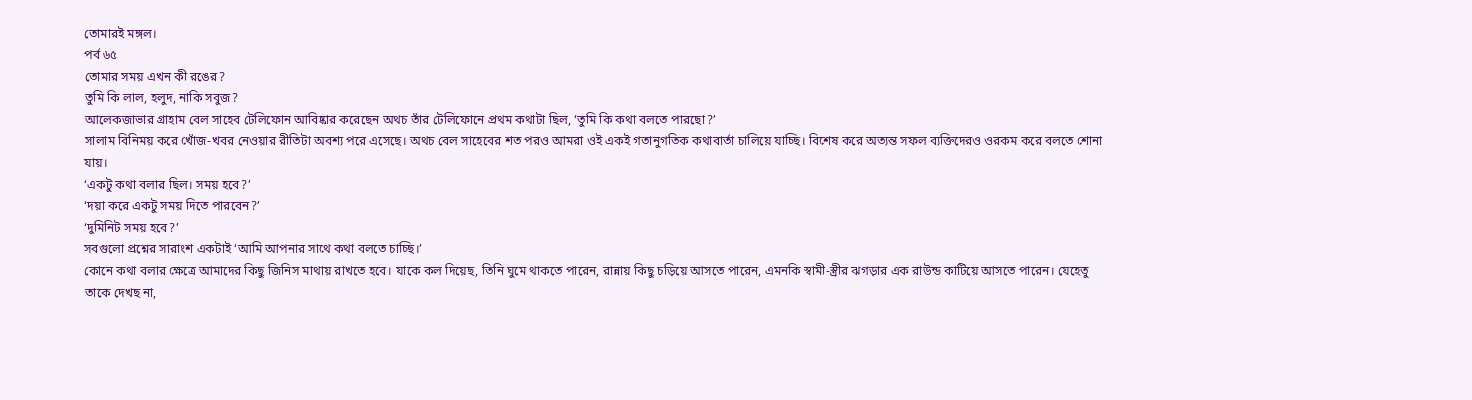তোমারই মঙ্গল।
পর্ব ৬৫
তোমার সময় এখন কী রঙের?
তুমি কি লাল, হলুদ, নাকি সবুজ?
আলেকজাভার গ্রাহাম বেল সাহেব টেলিফোন আবিষ্কার করেছেন অথচ তাঁর টেলিফোনে প্রথম কথাটা ছিল, ‘তুমি কি কথা বলতে পারছো?’
সালাম বিনিময় করে খোঁজ-খবর নেওয়ার রীতিটা অবশ্য পরে এসেছে। অথচ বেল সাহেবের শত পরও আমরা ওই একই গতানুগতিক কথাবার্তা চালিয়ে যাচ্ছি। বিশেষ করে অত্যন্ত সফল ব্যক্তিদেরও ওরকম করে বলতে শোনা যায়।
‘একটু কথা বলার ছিল। সময় হবে?’
‘দয়া করে একটু সময় দিতে পারবেন?’
‘দুমিনিট সময় হবে?’
সবগুলো প্রশ্নের সারাংশ একটাই ‘আমি আপনার সাথে কথা বলতে চাচ্ছি।’
কোনে কথা বলার ক্ষেত্রে আমাদের কিছু জিনিস মাথায় রাখতে হবে। যাকে কল দিয়েছ, তিনি ঘুমে থাকতে পারেন, রান্নায় কিছু চড়িয়ে আসতে পারেন, এমনকি স্বামী-স্ত্রীর ঝগড়ার এক রাউন্ড কাটিয়ে আসতে পারেন। যেহেতু তাকে দেখছ না,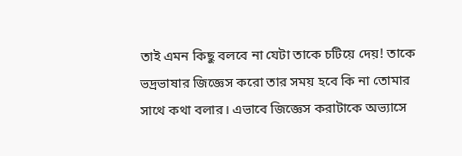তাই এমন কিছু বলবে না যেটা তাকে চটিয়ে দেয়! তাকে ভদ্রভাষার জিজ্ঞেস করো তার সময় হবে কি না তোমার সাথে কথা বলার। এভাবে জিজ্ঞেস করাটাকে অভ্যাসে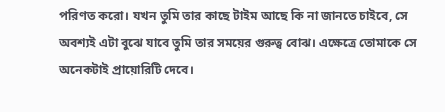পরিণত করো। যখন তুমি তার কাছে টাইম আছে কি না জানতে চাইবে, সে অবশ্যই এটা বুঝে যাবে তুমি তার সময়ের গুরুত্ব বোঝ। এক্ষেত্রে তোমাকে সে অনেকটাই প্রায়োরিটি দেবে।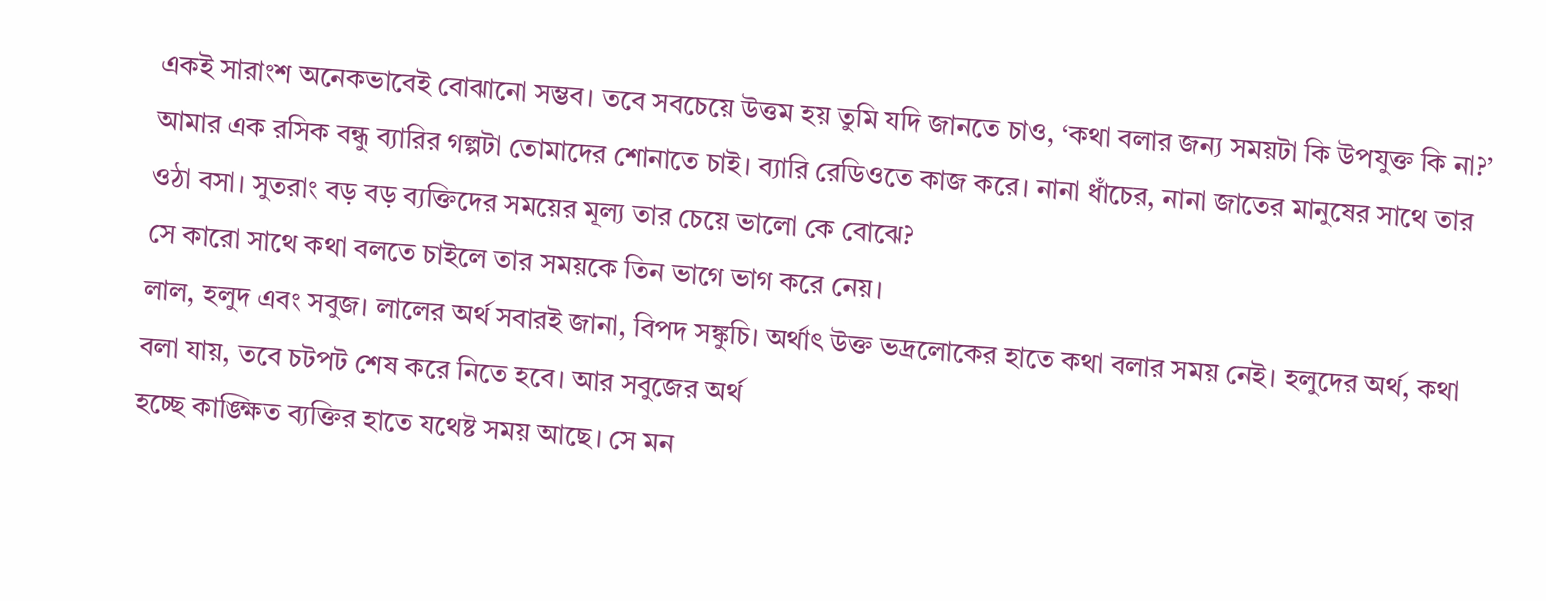একই সারাংশ অনেকভাবেই বোঝানো সম্ভব। তবে সবচেয়ে উত্তম হয় তুমি যদি জানতে চাও, ‘কথা বলার জন্য সময়টা কি উপযুক্ত কি না?’
আমার এক রসিক বন্ধু ব্যারির গল্পটা তোমাদের শোনাতে চাই। ব্যারি রেডিওতে কাজ করে। নানা ধাঁচের, নানা জাতের মানুষের সাথে তার ওঠা বসা। সুতরাং বড় বড় ব্যক্তিদের সময়ের মূল্য তার চেয়ে ভালো কে বোঝে?
সে কারো সাথে কথা বলতে চাইলে তার সময়কে তিন ভাগে ভাগ করে নেয়।
লাল, হলুদ এবং সবুজ। লালের অর্থ সবারই জানা, বিপদ সঙ্কুচি। অর্থাৎ উক্ত ভদ্রলোকের হাতে কথা বলার সময় নেই। হলুদের অর্থ, কথা বলা যায়, তবে চটপট শেষ করে নিতে হবে। আর সবুজের অর্থ
হচ্ছে কাঙ্ক্ষিত ব্যক্তির হাতে যথেষ্ট সময় আছে। সে মন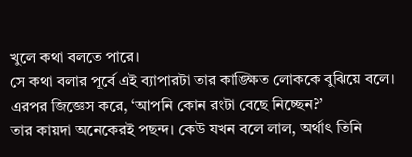খুলে কথা বলতে পারে।
সে কথা বলার পূর্বে এই ব্যাপারটা তার কাঙ্ক্ষিত লোককে বুঝিয়ে বলে। এরপর জিজ্ঞেস করে, ‘আপনি কোন রংটা বেছে নিচ্ছেন?’
তার কায়দা অনেকেরই পছন্দ। কেউ যখন বলে লাল, অর্থাৎ তিনি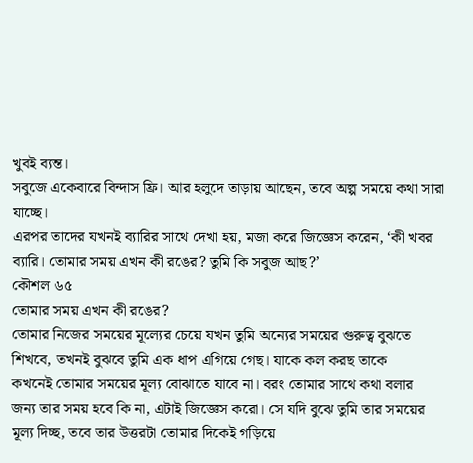খুবই ব্যন্ত।
সবুজে একেবারে বিন্দাস ফ্রি। আর হলুদে তাড়ায় আছেন, তবে অল্প সময়ে কথা সারা যাচ্ছে।
এরপর তাদের যখনই ব্যারির সাথে দেখা হয়, মজা করে জিজ্ঞেস করেন, ‘কী খবর ব্যারি। তোমার সময় এখন কী রঙের? তুমি কি সবুজ আছ?’
কৌশল ৬৫
তোমার সময় এখন কী রঙের?
তোমার নিজের সময়ের মূল্যের চেয়ে যখন তুমি অন্যের সময়ের গুরুত্ব বুঝতে
শিখবে, তখনই বুঝবে তুমি এক ধাপ এগিয়ে গেছ। যাকে কল করছ তাকে
কখনেই তোমার সময়ের মূল্য বোঝাতে যাবে না। বরং তোমার সাথে কথা বলার
জন্য তার সময় হবে কি না, এটাই জিজ্ঞেস করো। সে যদি বুঝে তুমি তার সময়ের
মূল্য দিচ্ছ, তবে তার উত্তরটা তোমার দিকেই গড়িয়ে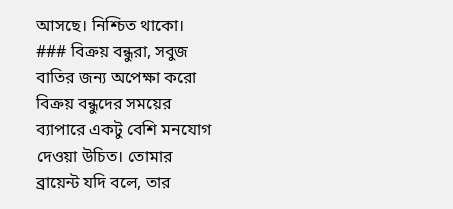আসছে। নিশ্চিত থাকো।
### বিক্রয় বন্ধুরা, সবুজ বাতির জন্য অপেক্ষা করো
বিক্রয় বন্ধুদের সময়ের ব্যাপারে একটু বেশি মনযোগ দেওয়া উচিত। তোমার
ব্রায়েন্ট যদি বলে, তার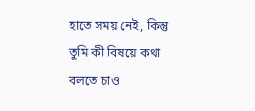হাতে সময় নেই, কিন্তু তুমি কী বিষয়ে কথা বলতে চাও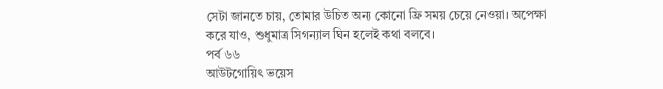সেটা জানতে চায়, তোমার উচিত অন্য কোনো ফ্রি সময় চেয়ে নেওয়া। অপেক্ষা
করে যাও, শুধুমাত্র সিগন্যাল ঘিন হলেই কথা বলবে।
পর্ব ৬৬
আউটগোয়িৎ ভয়েস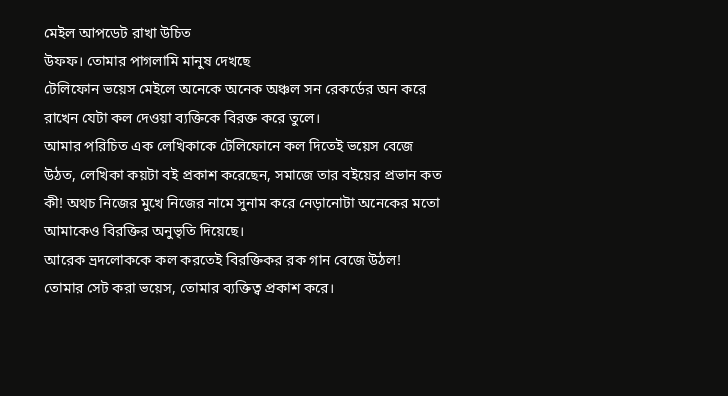মেইল আপডেট রাখা উচিত
উফফ। তোমার পাগলামি মানুষ দেখছে
টেলিফোন ভয়েস মেইলে অনেকে অনেক অঞ্চল সন রেকর্ডের অন করে রাখেন যেটা কল দেওয়া ব্যক্তিকে বিরক্ত করে তুলে।
আমার পরিচিত এক লেখিকাকে টেলিফোনে কল দিতেই ভয়েস বেজে উঠত, লেখিকা কয়টা বই প্রকাশ করেছেন, সমাজে তার বইয়ের প্রভান কত কী! অথচ নিজের মুখে নিজের নামে সুনাম করে নেড়ানোটা অনেকের মতো আমাকেও বিরক্তির অনুভৃতি দিয়েছে।
আরেক ভ্রদলোককে কল করতেই বিরক্তিকর রক গান বেজে উঠল!
তোমার সেট করা ভয়েস, তোমার ব্যক্তিত্ব প্রকাশ করে।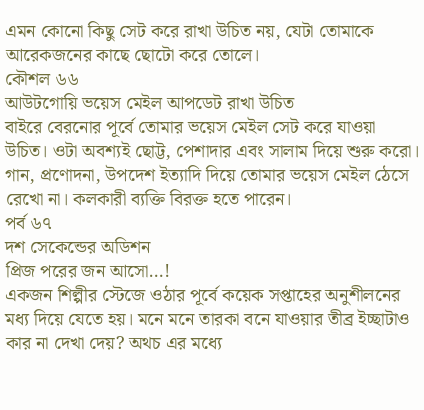এমন কোনো কিছু সেট করে রাখা উচিত নয়, যেটা তোমাকে আরেকজনের কাছে ছোটো করে তোলে।
কৌশল ৬৬
আউটগোয়ি ভয়েস মেইল আপডেট রাখা উচিত
বাইরে বেরনোর পূর্বে তোমার ভয়েস মেইল সেট করে যাওয়া উচিত। ওটা অবশ্যই ছোট্ট, পেশাদার এবং সালাম দিয়ে শুরু করো। গান, প্রণোদনা, উপদেশ ইত্যাদি দিয়ে তোমার ভয়েস মেইল ঠেসে রেখো না। কলকারী ব্যক্তি বিরক্ত হতে পারেন।
পর্ব ৬৭
দশ সেকেন্ডের অডিশন
প্রিজ পরের জন আসো…!
একজন শিল্পীর স্টেজে ওঠার পূর্বে কয়েক সপ্তাহের অনুশীলনের মধ্য দিয়ে যেতে হয়। মনে মনে তারকা বনে যাওয়ার তীব্র ইচ্ছাটাও কার না দেখা দেয়? অথচ এর মধ্যে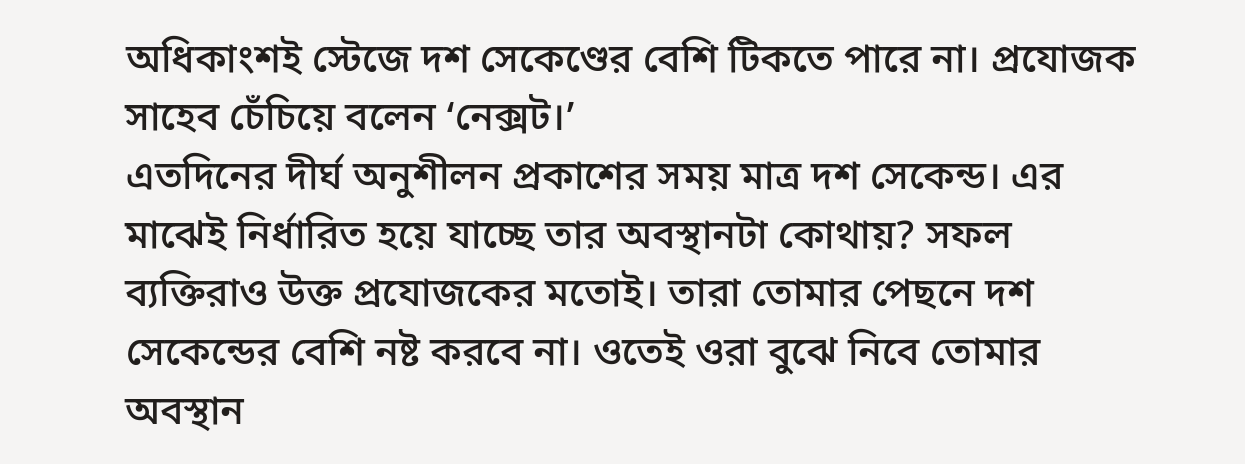অধিকাংশই স্টেজে দশ সেকেণ্ডের বেশি টিকতে পারে না। প্রযোজক সাহেব চেঁচিয়ে বলেন ‘নেক্সট।’
এতদিনের দীর্ঘ অনুশীলন প্রকাশের সময় মাত্র দশ সেকেন্ড। এর মাঝেই নির্ধারিত হয়ে যাচ্ছে তার অবস্থানটা কোথায়? সফল ব্যক্তিরাও উক্ত প্রযোজকের মতোই। তারা তোমার পেছনে দশ সেকেন্ডের বেশি নষ্ট করবে না। ওতেই ওরা বুঝে নিবে তোমার অবস্থান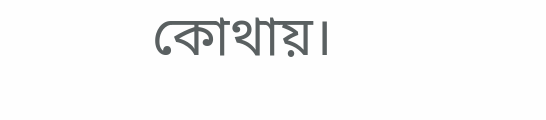কোথায়।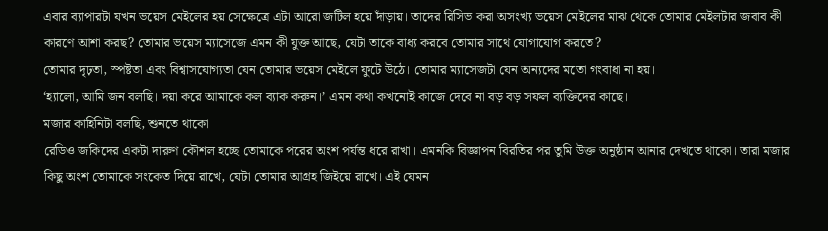এবার ব্যাপারটা যখন ভয়েস মেইলের হয় সেক্ষেত্রে এটা আরো জটিল হয়ে দাঁড়ায়। তাদের রিসিভ করা অসংখ্য ভয়েস মেইলের মাঝ থেকে তোমার মেইলটার জবাব কী কারণে আশা করছ? তোমার ভয়েস ম্যাসেজে এমন কী যুক্ত আছে, যেটা তাকে বাধ্য করবে তোমার সাথে যোগাযোগ করতে?
তোমার দৃঢ়তা, স্পষ্টতা এবং বিশ্বাসযোগ্যতা যেন তোমার ভয়েস মেইলে ফুটে উঠে। তোমার ম্যাসেজটা যেন অন্যদের মতো গংবাধা না হয়।
‘হ্যালো, আমি জন বলছি। দয়া করে আমাকে কল ব্যাক করুন।’ এমন কথা কখনোই কাজে দেবে না বড় বড় সফল ব্যক্তিদের কাছে।
মজার কাহিনিটা বলছি, শুনতে থাকো
রেডিও জকিদের একটা দারুণ কৌশল হচ্ছে তোমাকে পরের অংশ পর্যন্ত ধরে রাখা। এমনকি বিজ্ঞাপন বিরতির পর তুমি উক্ত অনুষ্ঠান আনার দেখতে থাকো। তারা মজার কিছু অংশ তোমাকে সংকেত দিয়ে রাখে, যেটা তোমার আগ্রহ জিইয়ে রাখে। এই যেমন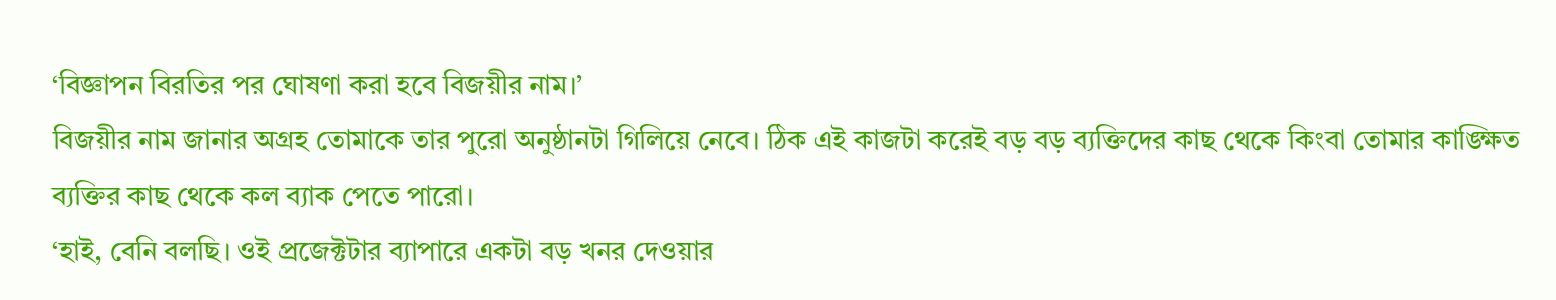‘বিজ্ঞাপন বিরতির পর ঘোষণা করা হবে বিজয়ীর নাম।’
বিজয়ীর নাম জানার অগ্রহ তোমাকে তার পুরো অনুষ্ঠানটা গিলিয়ে নেবে। ঠিক এই কাজটা করেই বড় বড় ব্যক্তিদের কাছ থেকে কিংবা তোমার কাঙ্ক্ষিত ব্যক্তির কাছ থেকে কল ব্যাক পেতে পারো।
‘হাই, বেনি বলছি। ওই প্রজেক্টটার ব্যাপারে একটা বড় খনর দেওয়ার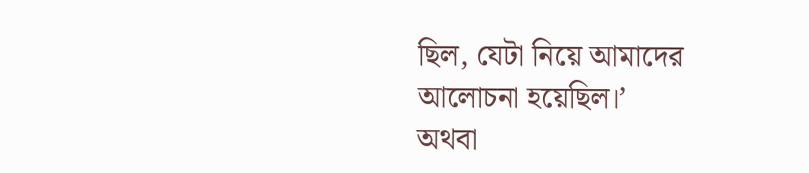ছিল, যেটা নিয়ে আমাদের আলোচনা হয়েছিল।’
অথবা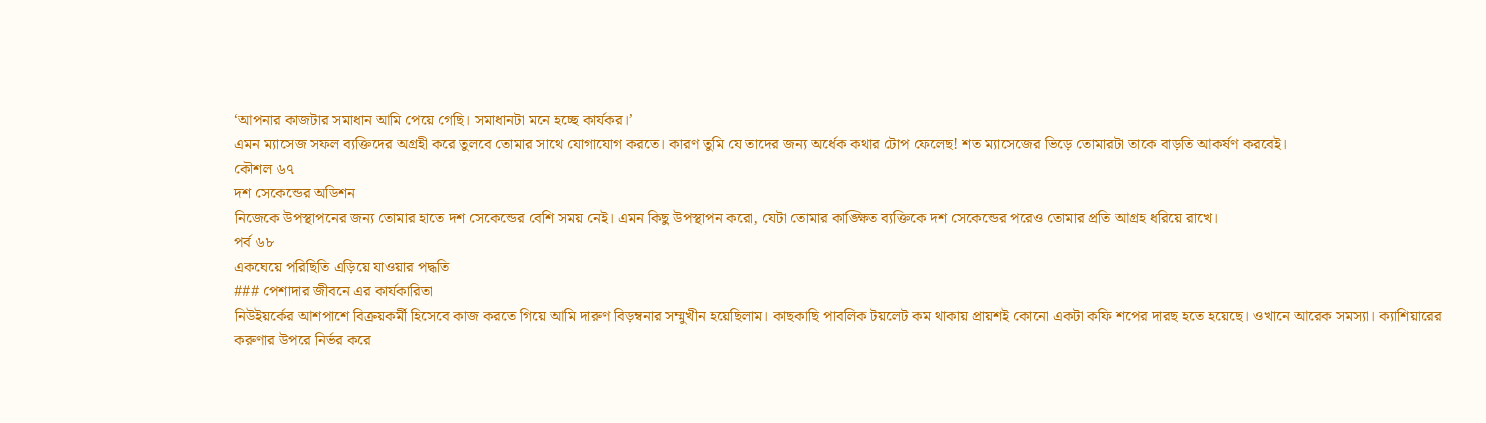‘আপনার কাজটার সমাধান আমি পেয়ে গেছি। সমাধানটা মনে হচ্ছে কার্যকর।’
এমন ম্যাসেজ সফল ব্যক্তিদের অগ্রহী করে তুলবে তোমার সাথে যোগাযোগ করতে। কারণ তুমি যে তাদের জন্য অর্ধেক কথার টোপ ফেলেছ! শত ম্যাসেজের ভিড়ে তোমারটা তাকে বাড়তি আকর্ষণ করবেই।
কৌশল ৬৭
দশ সেকেন্ডের অডিশন
নিজেকে উপস্থাপনের জন্য তোমার হাতে দশ সেকেন্ডের বেশি সময় নেই। এমন কিছু উপস্থাপন করো, যেটা তোমার কাঙ্ক্ষিত ব্যক্তিকে দশ সেকেন্ডের পরেও তোমার প্রতি আগ্রহ ধরিয়ে রাখে।
পর্ব ৬৮
একঘেয়ে পরিছিতি এড়িয়ে যাওয়ার পদ্ধতি
### পেশাদার জীবনে এর কার্যকারিতা
নিউইয়র্কের আশপাশে বিক্রয়কর্মী হিসেবে কাজ করতে গিয়ে আমি দারুণ বিড়ম্বনার সম্মুখীন হয়েছিলাম। কাছকাছি পাবলিক টয়লেট কম থাকায় প্রায়শই কোনো একটা কফি শপের দারছ হতে হয়েছে। ওখানে আরেক সমস্যা। ক্যাশিয়ারের করুণার উপরে নির্ভর করে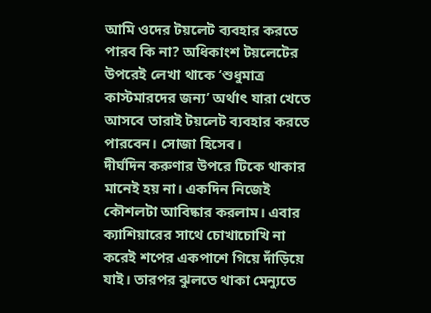আমি ওদের টয়লেট ব্যবহার করতে পারব কি না? অধিকাংশ টয়লেটের উপরেই লেখা থাকে ‘শুধুমাত্র কাস্টমারদের জন্য’ অর্থাৎ যারা খেতে আসবে তারাই টয়লেট ব্যবহার করতে পারবেন। সোজা হিসেব।
দীর্ঘদিন করুণার উপরে টিকে থাকার মানেই হয় না। একদিন নিজেই কৌশলটা আবিষ্কার করলাম। এবার ক্যাশিয়ারের সাথে চোখাচোখি না করেই শপের একপাশে গিয়ে দাঁড়িয়ে যাই। তারপর ঝুলতে থাকা মেন্যুতে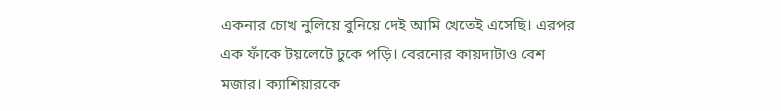একনার চোখ নুলিয়ে বুনিয়ে দেই আমি খেতেই এসেছি। এরপর এক ফাঁকে টয়লেটে ঢুকে পড়ি। বেরনোর কায়দাটাও বেশ মজার। ক্যাশিয়ারকে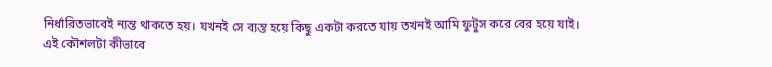নির্ধারিতভাবেই ন্যন্ত থাকতে হয়। যখনই সে ব্যন্ত হয়ে কিছু একটা করতে যায় তখনই আমি ফুটুস করে বের হয়ে যাই।
এই কৌশলটা কীভাবে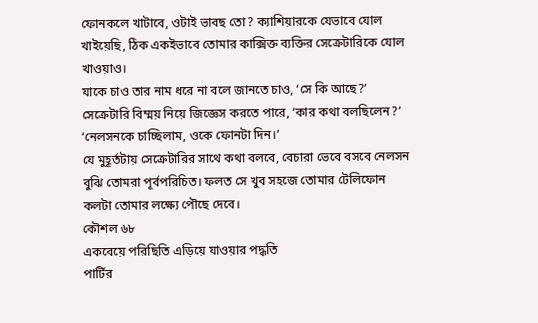ফোনকলে খাটাবে, ওটাই ভাবছ তো? ক্যাশিয়ারকে যেভাবে যোল খাইয়েছি, ঠিক একইভাবে তোমার কাক্সিক্ত ব্যক্তির সেক্রেটারিকে যোল খাওয়াও।
যাকে চাও তার নাম ধরে না বলে জানতে চাও, ‘সে কি আছে?’
সেক্রেটারি বিম্ময় নিয়ে জিজ্ঞেস করতে পারে, ‘কার কথা বলছিলেন?’
‘নেলসনকে চাচ্ছিলাম, ওকে ফোনটা দিন।’
যে মুহূর্তটায় সেক্রেটারির সাথে কথা বলবে, বেচারা ভেবে বসবে নেলসন বুঝি তোমরা পূর্বপরিচিত। ফলত সে খুব সহজে তোমার টেলিফোন কলটা তোমার লক্ষ্যে পৌছে দেবে।
কৌশল ৬৮
একবেয়ে পরিছিতি এড়িয়ে যাওয়ার পদ্ধতি
পার্টির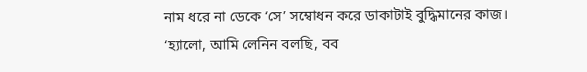নাম ধরে না ডেকে ‘সে’ সম্বোধন করে ডাকাটাই বুদ্ধিমানের কাজ।
‘হ্যালো, আমি লেনিন বলছি, বব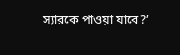স্যারকে পাওয়া যাবে?’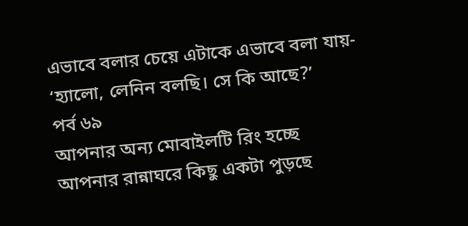এভাবে বলার চেয়ে এটাকে এভাবে বলা যায়-
‘হ্যালো, লেনিন বলছি। সে কি আছে?’
পর্ব ৬৯
আপনার অন্য মোবাইলটি রিং হচ্ছে
আপনার রান্নাঘরে কিছু একটা পুড়ছে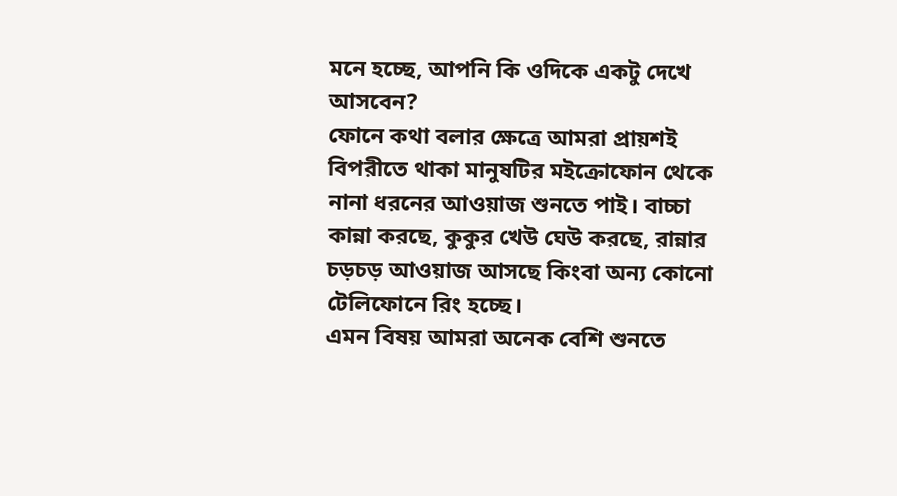মনে হচ্ছে, আপনি কি ওদিকে একটু দেখে আসবেন?
ফোনে কথা বলার ক্ষেত্রে আমরা প্রায়শই বিপরীতে থাকা মানুষটির মইক্রোফোন থেকে নানা ধরনের আওয়াজ শুনতে পাই। বাচ্চা কান্না করছে, কুকুর খেউ ঘেউ করছে, রান্নার চড়চড় আওয়াজ আসছে কিংবা অন্য কোনো টেলিফোনে রিং হচ্ছে।
এমন বিষয় আমরা অনেক বেশি শুনতে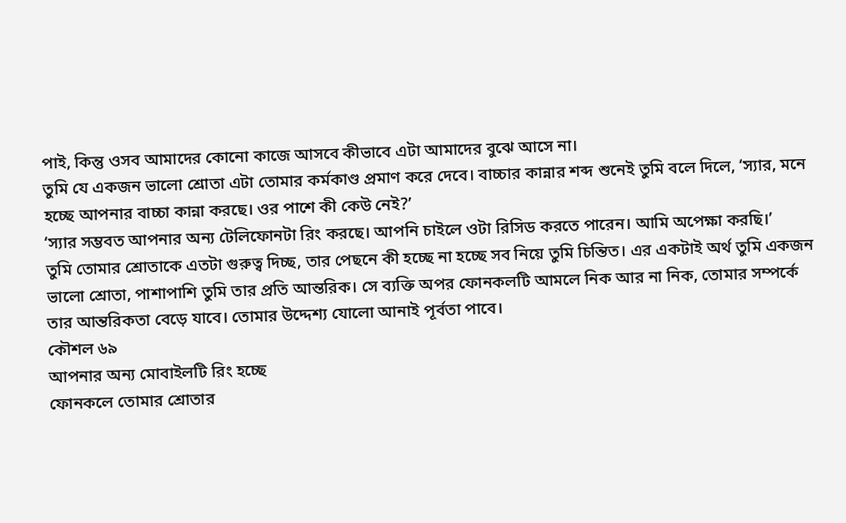পাই, কিন্তু ওসব আমাদের কোনো কাজে আসবে কীভাবে এটা আমাদের বুঝে আসে না।
তুমি যে একজন ভালো শ্রোতা এটা তোমার কর্মকাণ্ড প্রমাণ করে দেবে। বাচ্চার কান্নার শব্দ শুনেই তুমি বলে দিলে, ‘স্যার, মনে হচ্ছে আপনার বাচ্চা কান্না করছে। ওর পাশে কী কেউ নেই?’
‘স্যার সম্ভবত আপনার অন্য টেলিফোনটা রিং করছে। আপনি চাইলে ওটা রিসিড করতে পারেন। আমি অপেক্ষা করছি।’
তুমি তোমার শ্রোতাকে এতটা গুরুত্ব দিচ্ছ, তার পেছনে কী হচ্ছে না হচ্ছে সব নিয়ে তুমি চিন্তিত। এর একটাই অর্থ তুমি একজন ভালো শ্রোতা, পাশাপাশি তুমি তার প্রতি আন্তরিক। সে ব্যক্তি অপর ফোনকলটি আমলে নিক আর না নিক, তোমার সম্পর্কে তার আন্তরিকতা বেড়ে যাবে। তোমার উদ্দেশ্য যোলো আনাই পূর্বতা পাবে।
কৌশল ৬৯
আপনার অন্য মোবাইলটি রিং হচ্ছে
ফোনকলে তোমার শ্রোতার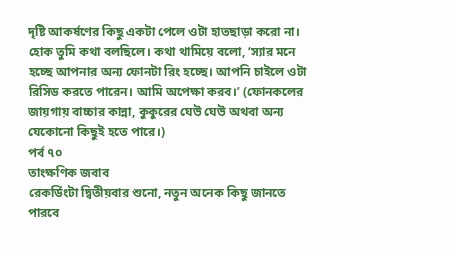দৃষ্টি আকর্ষণের কিছু একটা পেলে ওটা হাতছাড়া করো না। হোক তুমি কথা বলছিলে। কথা থামিয়ে বলো, ‘স্যার মনে হচ্ছে আপনার অন্য ফোনটা রিং হচ্ছে। আপনি চাইলে ওটা রিসিড করতে পারেন। আমি অপেক্ষা করব।’ (ফোনকলের জায়গায় বাচ্চার কান্না, কুকুরের ঘেউ ঘেউ অথবা অন্য যেকোনো কিছুই হতে পারে।)
পর্ব ৭০
তাংক্ষণিক জবাব
রেকর্ডিংটা দ্বিতীয়বার শুনো, নতুন অনেক কিছু জানতে পারবে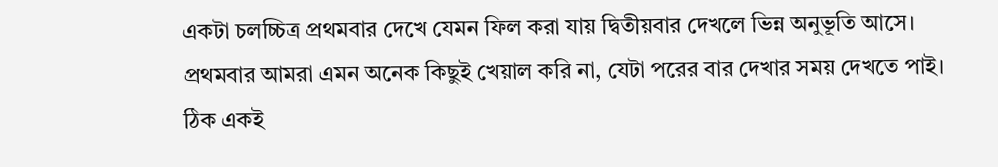একটা চলচ্চিত্র প্রথমবার দেখে যেমন ফিল করা যায় দ্বিতীয়বার দেখলে ভিন্ন অনুভূতি আসে। প্রথমবার আমরা এমন অনেক কিছুই খেয়াল করি না, যেটা পরের বার দেখার সময় দেখতে পাই। ঠিক একই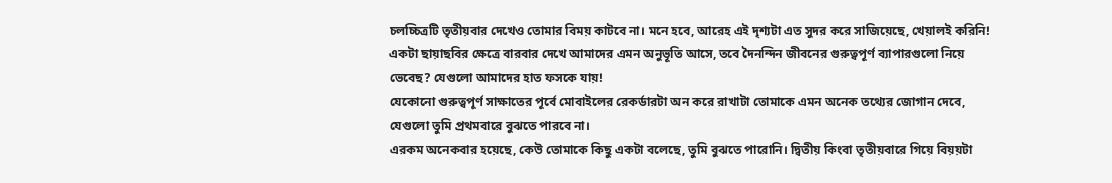চলচ্চিত্রটি তৃতীয়বার দেখেও তোমার বিময় কাটবে না। মনে হবে, আরেহ এই দৃশ্যটা এত সুদর করে সাজিয়েছে, খেয়ালই করিনি!
একটা ছায়াছবির ক্ষেত্রে বারবার দেখে আমাদের এমন অনুভূতি আসে, তবে দৈনন্দিন জীবনের গুরুত্বপূর্ণ ব্যাপারগুলো নিয়ে ভেবেছ? যেগুলো আমাদের হাত ফসকে যায়!
যেকোনো গুরুত্বপূর্ণ সাক্ষাতের পূর্বে মোবাইলের রেকর্ডারটা অন করে রাখাটা তোমাকে এমন অনেক তথ্যের জোগান দেবে, যেগুলো তুমি প্রথমবারে বুঝতে পারবে না।
এরকম অনেকবার হয়েছে, কেউ তোমাকে কিছু একটা বলেছে, তুমি বুঝতে পারোনি। দ্বিতীয় কিংবা তৃতীয়বারে গিয়ে বিয়য়টা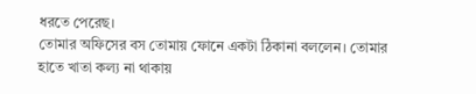ধরতে পেরেছ।
তোমার অফিসের বস তোমায় ফোনে একটা ঠিকানা বললেন। তোমার হাতে খাতা কল্য না থাকায়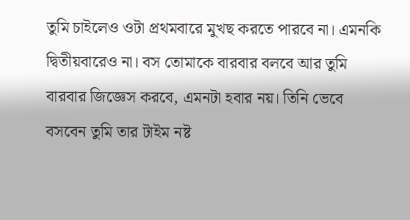তুমি চাইলেও ওটা প্রথমবারে মুখছ করতে পারবে না। এমনকি দ্বিতীয়বারেও না। বস তোমাকে বারবার বলবে আর তুমি বারবার জিজ্ঞেস করবে, এমনটা হবার নয়। তিনি ভেবে বসবেন তুমি তার টাইম নষ্ট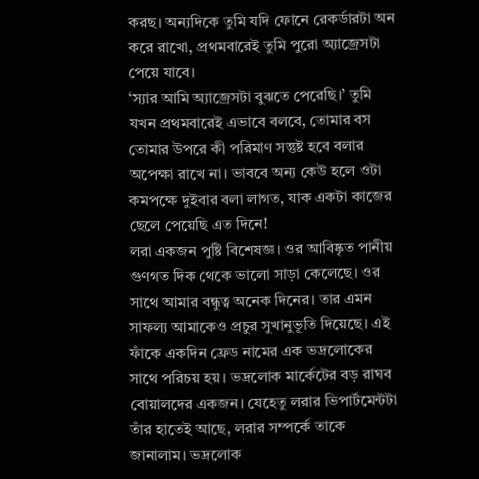করছ। অন্যদিকে তুমি যদি ফোনে রেকর্ডারটা অন করে রাখো, প্রথমবারেই তুমি পুরো অ্যাজ্রেসটা পেয়ে যাবে।
‘স্যার আমি অ্যাজ্রেসটা বুঝতে পেরেছি।’ তুমি যখন প্রথমবারেই এভাবে বলবে, তোমার বস তোমার উপরে কী পরিমাণ সন্তুষ্ট হবে বলার অপেক্ষা রাখে না। ভাববে অন্য কেউ হলে ওটা কমপক্ষে দুইবার বলা লাগত, যাক একটা কাজের ছেলে পেয়েছি এত দিনে!
লরা একজন পুষ্টি বিশেষজ্ঞ। ওর আবিষ্কৃত পানীয় গুণগত দিক থেকে ভালো সাড়া কেলেছে। ওর সাথে আমার বন্ধুত্ব অনেক দিনের। তার এমন সাফল্য আমাকেও প্রচুর সুখানুভূতি দিয়েছে। এই ফাঁকে একদিন ফ্রেড নামের এক ভদ্রলোকের সাথে পরিচয় হয়। ভদ্রলোক মার্কেটের বড় রাঘব বোয়ালদের একজন। যেহেতু লরার ভিপার্টমেন্টটা তাঁর হাতেই আছে, লরার সম্পর্কে তাকে জানালাম। ভদ্রলোক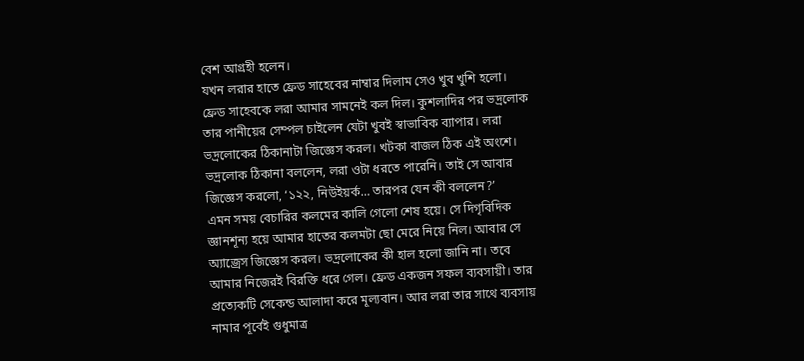বেশ আগ্রহী হলেন।
যখন লরার হাতে ফ্রেড সাহেবের নাম্বার দিলাম সেও খুব খুশি হলো। ফ্রেড সাহেবকে লরা আমার সামনেই কল দিল। কুশলাদির পর ভদ্রলোক তার পানীয়ের সেম্পল চাইলেন যেটা খুবই স্বাভাবিক ব্যাপার। লরা ভদ্রলোকের ঠিকানাটা জিজ্ঞেস করল। খটকা বাজল ঠিক এই অংশে। ভদ্রলোক ঠিকানা বললেন, লরা ওটা ধরতে পারেনি। তাই সে আবার জিজ্ঞেস করলো, ‘১২২, নিউইয়র্ক… তারপর যেন কী বললেন?’
এমন সময় বেচারির কলমের কালি গেলো শেষ হয়ে। সে দিগৃবিদিক জ্ঞানশূন্য হয়ে আমার হাতের কলমটা ছো মেরে নিয়ে নিল। আবার সে অ্যাজ্রেস জিজ্ঞেস করল। ভদ্রলোকের কী হাল হলো জানি না। তবে আমার নিজেরই বিরক্তি ধরে গেল। ফ্রেড একজন সফল ব্যবসায়ী। তার প্রত্যেকটি সেকেন্ড আলাদা করে মূল্যবান। আর লরা তার সাথে ব্যবসায় নামার পূর্বেই গুধুমাত্র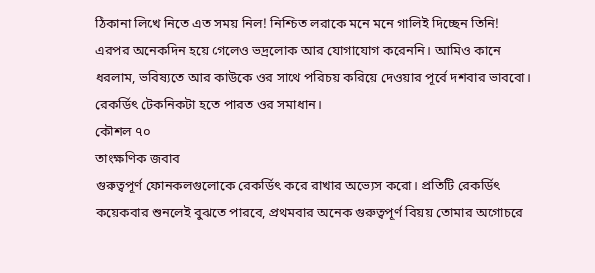ঠিকানা লিখে নিতে এত সময় নিল! নিশ্চিত লরাকে মনে মনে গালিই দিচ্ছেন তিনি!
এরপর অনেকদিন হয়ে গেলেও ভদ্রলোক আর যোগাযোগ করেননি। আমিও কানে ধরলাম, ভবিষ্যতে আর কাউকে ওর সাথে পরিচয় করিয়ে দেওয়ার পূর্বে দশবার ভাববো।
রেকর্ডিৎ টেকনিকটা হতে পারত ওর সমাধান।
কৌশল ৭০
তাংক্ষণিক জবাব
গুরুত্বপূর্ণ ফোনকলগুলোকে রেকর্ডিৎ করে রাখার অভ্যেস করো। প্রতিটি রেকর্ডিৎ কয়েকবার শুনলেই বুঝতে পারবে, প্রথমবার অনেক গুরুত্বপূর্ণ বিয়য় তোমার অগোচরে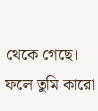থেকে গেছে। ফলে তুমি কারো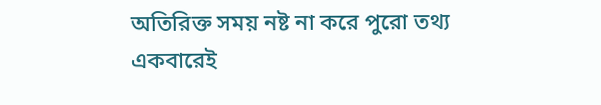অতিরিক্ত সময় নষ্ট না করে পুরো তথ্য একবারেই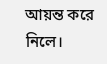আয়ন্ত করে নিলে।